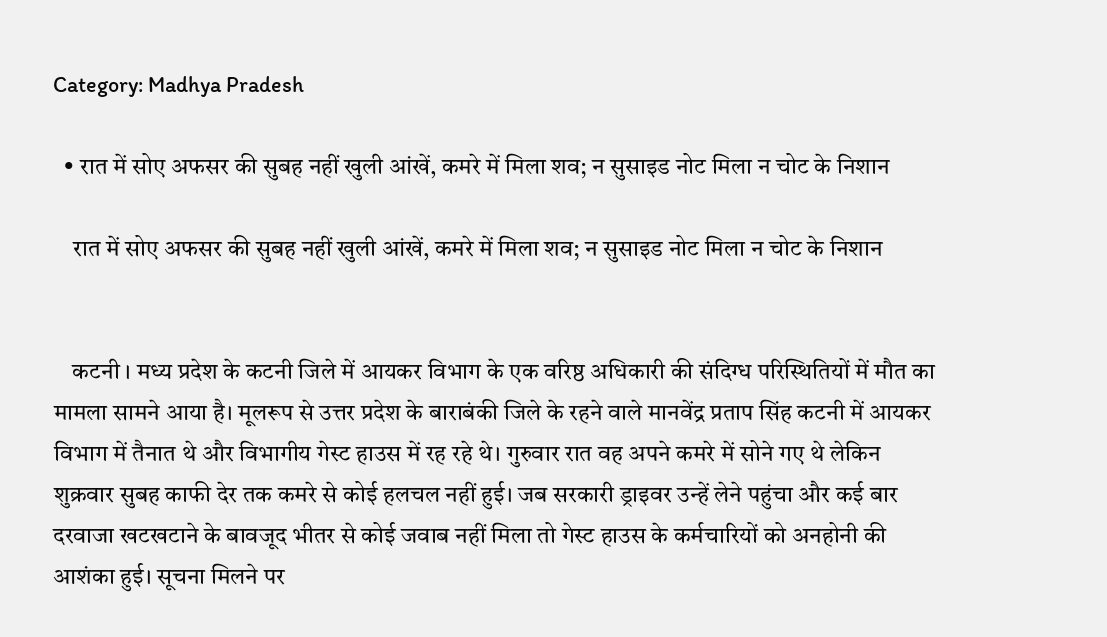Category: Madhya Pradesh

  • रात में सोए अफसर की सुबह नहीं खुली आंखें, कमरे में मिला शव; न सुसाइड नोट मिला न चोट के निशान

    रात में सोए अफसर की सुबह नहीं खुली आंखें, कमरे में मिला शव; न सुसाइड नोट मिला न चोट के निशान


    कटनी । मध्य प्रदेश के कटनी जिले में आयकर विभाग के एक वरिष्ठ अधिकारी की संदिग्ध परिस्थितियों में मौत का मामला सामने आया है। मूलरूप से उत्तर प्रदेश के बाराबंकी जिले के रहने वाले मानवेंद्र प्रताप सिंह कटनी में आयकर विभाग में तैनात थे और विभागीय गेस्ट हाउस में रह रहे थे। गुरुवार रात वह अपने कमरे में सोने गए थे लेकिन शुक्रवार सुबह काफी देर तक कमरे से कोई हलचल नहीं हुई। जब सरकारी ड्राइवर उन्हें लेने पहुंचा और कई बार दरवाजा खटखटाने के बावजूद भीतर से कोई जवाब नहीं मिला तो गेस्ट हाउस के कर्मचारियों को अनहोनी की आशंका हुई। सूचना मिलने पर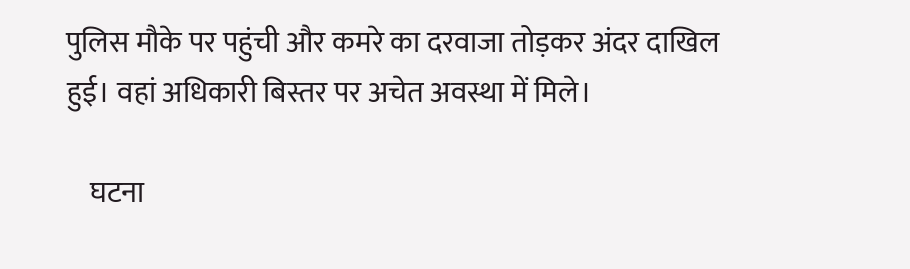पुलिस मौके पर पहुंची और कमरे का दरवाजा तोड़कर अंदर दाखिल हुई। वहां अधिकारी बिस्तर पर अचेत अवस्था में मिले।

    घटना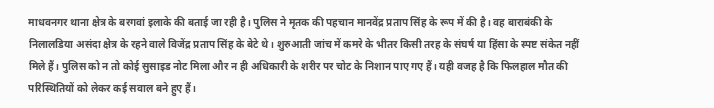माधवनगर थाना क्षेत्र के बरगवां इलाके की बताई जा रही है। पुलिस ने मृतक की पहचान मानवेंद्र प्रताप सिंह के रूप में की है। वह बाराबंकी के निलालडिया असंदा क्षेत्र के रहने वाले विजेंद्र प्रताप सिंह के बेटे थे। शुरुआती जांच में कमरे के भीतर किसी तरह के संघर्ष या हिंसा के स्पष्ट संकेत नहीं मिले हैं। पुलिस को न तो कोई सुसाइड नोट मिला और न ही अधिकारी के शरीर पर चोट के निशान पाए गए हैं। यही वजह है कि फिलहाल मौत की परिस्थितियों को लेकर कई सवाल बने हुए हैं।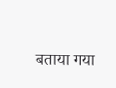बताया गया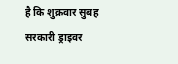है कि शुक्रवार सुबह सरकारी ड्राइवर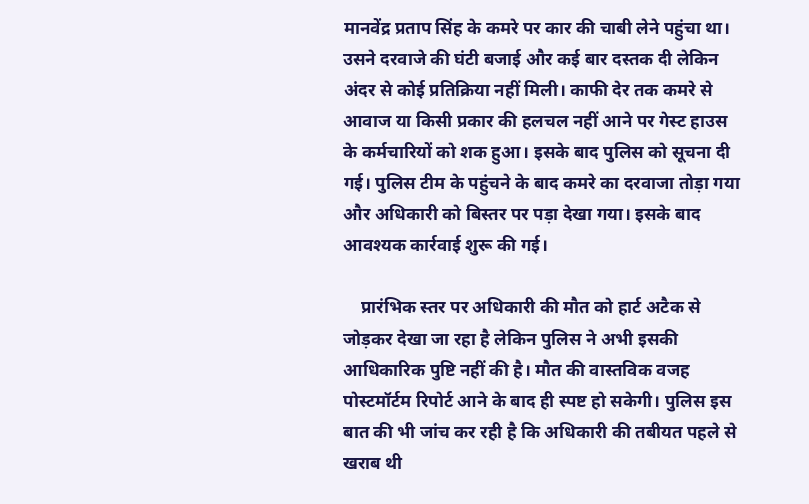मानवेंद्र प्रताप सिंह के कमरे पर कार की चाबी लेने पहुंचा था। उसने दरवाजे की घंटी बजाई और कई बार दस्तक दी लेकिन अंदर से कोई प्रतिक्रिया नहीं मिली। काफी देर तक कमरे से आवाज या किसी प्रकार की हलचल नहीं आने पर गेस्ट हाउस के कर्मचारियों को शक हुआ। इसके बाद पुलिस को सूचना दी गई। पुलिस टीम के पहुंचने के बाद कमरे का दरवाजा तोड़ा गया और अधिकारी को बिस्तर पर पड़ा देखा गया। इसके बाद आवश्यक कार्रवाई शुरू की गई।

    प्रारंभिक स्तर पर अधिकारी की मौत को हार्ट अटैक से जोड़कर देखा जा रहा है लेकिन पुलिस ने अभी इसकी आधिकारिक पुष्टि नहीं की है। मौत की वास्तविक वजह पोस्टमॉर्टम रिपोर्ट आने के बाद ही स्पष्ट हो सकेगी। पुलिस इस बात की भी जांच कर रही है कि अधिकारी की तबीयत पहले से खराब थी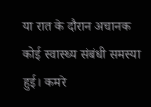या रात के दौरान अचानक कोई स्वास्थ्य संबंधी समस्या हुई। कमरे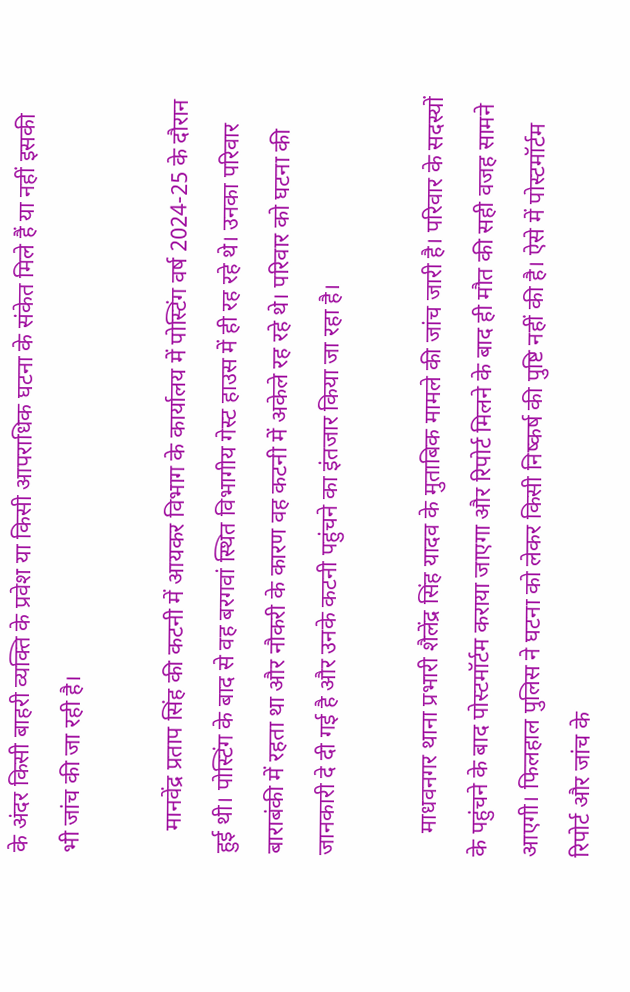के अंदर किसी बाहरी व्यक्ति के प्रवेश या किसी आपराधिक घटना के संकेत मिले हैं या नहीं इसकी भी जांच की जा रही है।

    मानवेंद्र प्रताप सिंह की कटनी में आयकर विभाग के कार्यालय में पोस्टिंग वर्ष 2024-25 के दौरान हुई थी। पोस्टिंग के बाद से वह बरगवां स्थित विभागीय गेस्ट हाउस में ही रह रहे थे। उनका परिवार बाराबंकी में रहता था और नौकरी के कारण वह कटनी में अकेले रह रहे थे। परिवार को घटना की जानकारी दे दी गई है और उनके कटनी पहुंचने का इंतजार किया जा रहा है।

    माधवनगर थाना प्रभारी शैलेंद्र सिंह यादव के मुताबिक मामले की जांच जारी है। परिवार के सदस्यों के पहुंचने के बाद पोस्टमॉर्टम कराया जाएगा और रिपोर्ट मिलने के बाद ही मौत की सही वजह सामने आएगी। फिलहाल पुलिस ने घटना को लेकर किसी निष्कर्ष की पुष्टि नहीं की है। ऐसे में पोस्टमॉर्टम रिपोर्ट और जांच के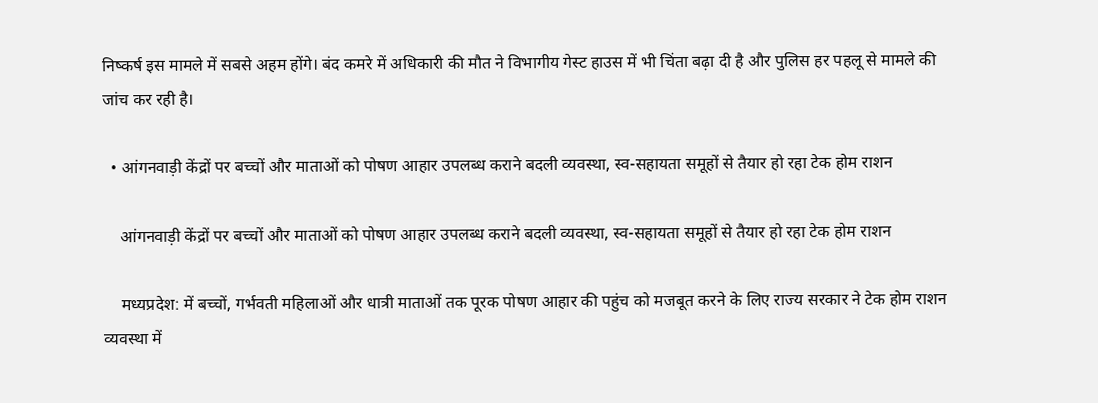निष्कर्ष इस मामले में सबसे अहम होंगे। बंद कमरे में अधिकारी की मौत ने विभागीय गेस्ट हाउस में भी चिंता बढ़ा दी है और पुलिस हर पहलू से मामले की जांच कर रही है।

  • आंगनवाड़ी केंद्रों पर बच्चों और माताओं को पोषण आहार उपलब्ध कराने बदली व्यवस्था, स्व-सहायता समूहों से तैयार हो रहा टेक होम राशन

    आंगनवाड़ी केंद्रों पर बच्चों और माताओं को पोषण आहार उपलब्ध कराने बदली व्यवस्था, स्व-सहायता समूहों से तैयार हो रहा टेक होम राशन

    मध्यप्रदेश: में बच्चों, गर्भवती महिलाओं और धात्री माताओं तक पूरक पोषण आहार की पहुंच को मजबूत करने के लिए राज्य सरकार ने टेक होम राशन व्यवस्था में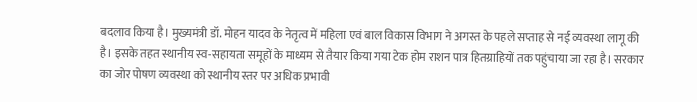बदलाव किया है। मुख्यमंत्री डॉ. मोहन यादव के नेतृत्व में महिला एवं बाल विकास विभाग ने अगस्त के पहले सप्ताह से नई व्यवस्था लागू की है। इसके तहत स्थानीय स्व-सहायता समूहों के माध्यम से तैयार किया गया टेक होम राशन पात्र हितग्राहियों तक पहुंचाया जा रहा है। सरकार का जोर पोषण व्यवस्था को स्थानीय स्तर पर अधिक प्रभावी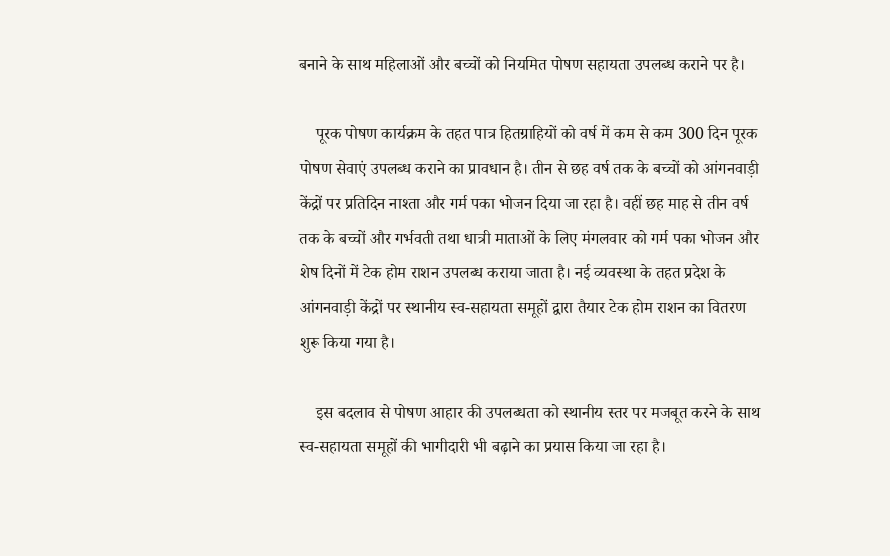बनाने के साथ महिलाओं और बच्चों को नियमित पोषण सहायता उपलब्ध कराने पर है।

    पूरक पोषण कार्यक्रम के तहत पात्र हितग्राहियों को वर्ष में कम से कम 300 दिन पूरक पोषण सेवाएं उपलब्ध कराने का प्रावधान है। तीन से छह वर्ष तक के बच्चों को आंगनवाड़ी केंद्रों पर प्रतिदिन नाश्ता और गर्म पका भोजन दिया जा रहा है। वहीं छह माह से तीन वर्ष तक के बच्चों और गर्भवती तथा धात्री माताओं के लिए मंगलवार को गर्म पका भोजन और शेष दिनों में टेक होम राशन उपलब्ध कराया जाता है। नई व्यवस्था के तहत प्रदेश के आंगनवाड़ी केंद्रों पर स्थानीय स्व-सहायता समूहों द्वारा तैयार टेक होम राशन का वितरण शुरू किया गया है।

    इस बदलाव से पोषण आहार की उपलब्धता को स्थानीय स्तर पर मजबूत करने के साथ स्व-सहायता समूहों की भागीदारी भी बढ़ाने का प्रयास किया जा रहा है।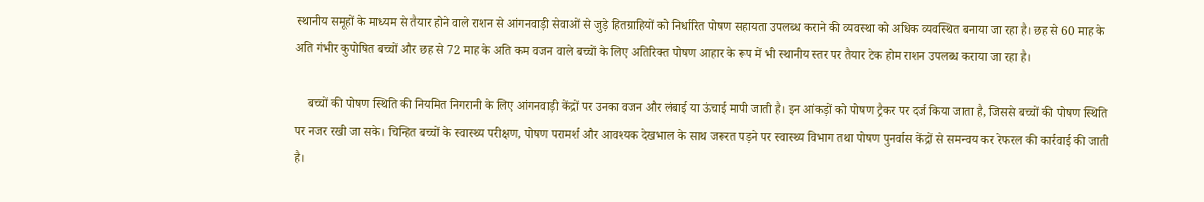स्थानीय समूहों के माध्यम से तैयार होने वाले राशन से आंगनवाड़ी सेवाओं से जुड़े हितग्राहियों को निर्धारित पोषण सहायता उपलब्ध कराने की व्यवस्था को अधिक व्यवस्थित बनाया जा रहा है। छह से 60 माह के अति गंभीर कुपोषित बच्चों और छह से 72 माह के अति कम वजन वाले बच्चों के लिए अतिरिक्त पोषण आहार के रूप में भी स्थानीय स्तर पर तैयार टेक होम राशन उपलब्ध कराया जा रहा है।

    बच्चों की पोषण स्थिति की नियमित निगरानी के लिए आंगनवाड़ी केंद्रों पर उनका वजन और लंबाई या ऊंचाई मापी जाती है। इन आंकड़ों को पोषण ट्रैकर पर दर्ज किया जाता है, जिससे बच्चों की पोषण स्थिति पर नजर रखी जा सके। चिन्हित बच्चों के स्वास्थ्य परीक्षण, पोषण परामर्श और आवश्यक देखभाल के साथ जरूरत पड़ने पर स्वास्थ्य विभाग तथा पोषण पुनर्वास केंद्रों से समन्वय कर रेफरल की कार्रवाई की जाती है।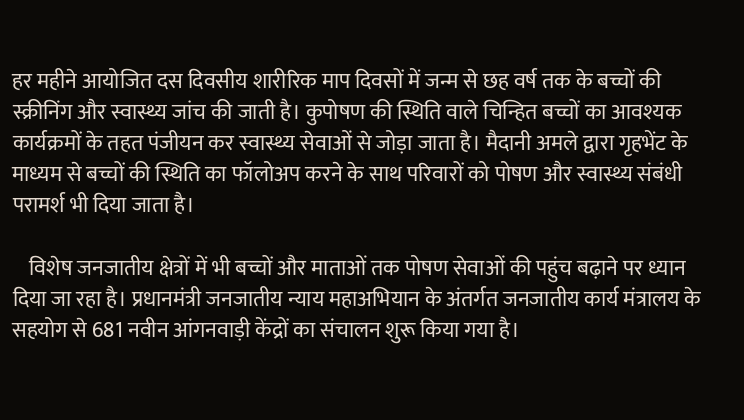हर महीने आयोजित दस दिवसीय शारीरिक माप दिवसों में जन्म से छह वर्ष तक के बच्चों की स्क्रीनिंग और स्वास्थ्य जांच की जाती है। कुपोषण की स्थिति वाले चिन्हित बच्चों का आवश्यक कार्यक्रमों के तहत पंजीयन कर स्वास्थ्य सेवाओं से जोड़ा जाता है। मैदानी अमले द्वारा गृहभेंट के माध्यम से बच्चों की स्थिति का फॉलोअप करने के साथ परिवारों को पोषण और स्वास्थ्य संबंधी परामर्श भी दिया जाता है।

    विशेष जनजातीय क्षेत्रों में भी बच्चों और माताओं तक पोषण सेवाओं की पहुंच बढ़ाने पर ध्यान दिया जा रहा है। प्रधानमंत्री जनजातीय न्याय महाअभियान के अंतर्गत जनजातीय कार्य मंत्रालय के सहयोग से 681 नवीन आंगनवाड़ी केंद्रों का संचालन शुरू किया गया है।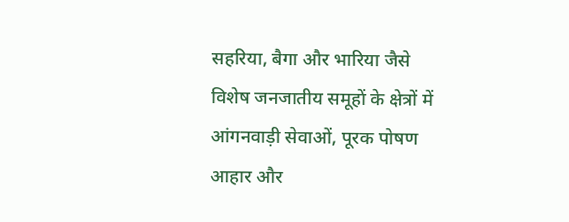सहरिया, बैगा और भारिया जैसे विशेष जनजातीय समूहों के क्षेत्रों में आंगनवाड़ी सेवाओं, पूरक पोषण आहार और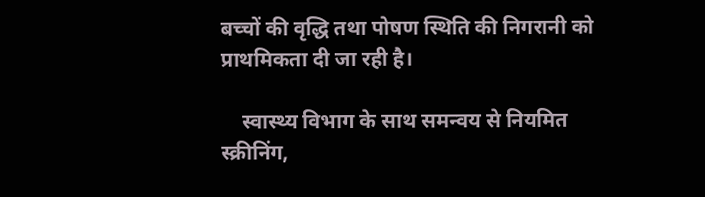बच्चों की वृद्धि तथा पोषण स्थिति की निगरानी को प्राथमिकता दी जा रही है।

    स्वास्थ्य विभाग के साथ समन्वय से नियमित स्क्रीनिंग,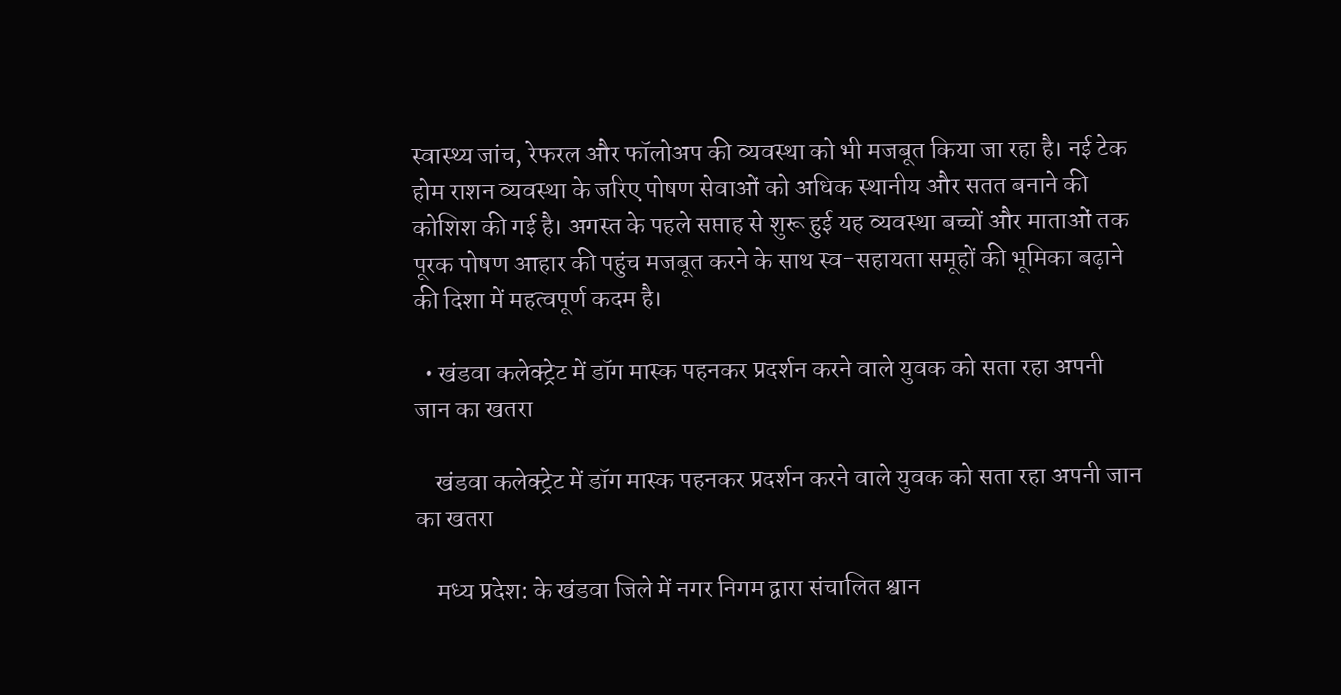स्वास्थ्य जांच, रेफरल और फॉलोअप की व्यवस्था को भी मजबूत किया जा रहा है। नई टेक होम राशन व्यवस्था के जरिए पोषण सेवाओं को अधिक स्थानीय और सतत बनाने की कोशिश की गई है। अगस्त के पहले सप्ताह से शुरू हुई यह व्यवस्था बच्चों और माताओं तक पूरक पोषण आहार की पहुंच मजबूत करने के साथ स्व-सहायता समूहों की भूमिका बढ़ाने की दिशा में महत्वपूर्ण कदम है।

  • खंडवा कलेक्ट्रेट में डॉग मास्क पहनकर प्रदर्शन करने वाले युवक को सता रहा अपनी जान का खतरा

    खंडवा कलेक्ट्रेट में डॉग मास्क पहनकर प्रदर्शन करने वाले युवक को सता रहा अपनी जान का खतरा

    मध्य प्रदेश: के खंडवा जिले में नगर निगम द्वारा संचालित श्वान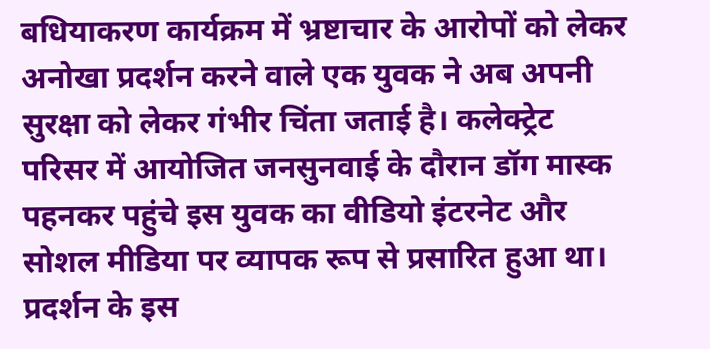बधियाकरण कार्यक्रम में भ्रष्टाचार के आरोपों को लेकर अनोखा प्रदर्शन करने वाले एक युवक ने अब अपनी सुरक्षा को लेकर गंभीर चिंता जताई है। कलेक्ट्रेट परिसर में आयोजित जनसुनवाई के दौरान डॉग मास्क पहनकर पहुंचे इस युवक का वीडियो इंटरनेट और सोशल मीडिया पर व्यापक रूप से प्रसारित हुआ था। प्रदर्शन के इस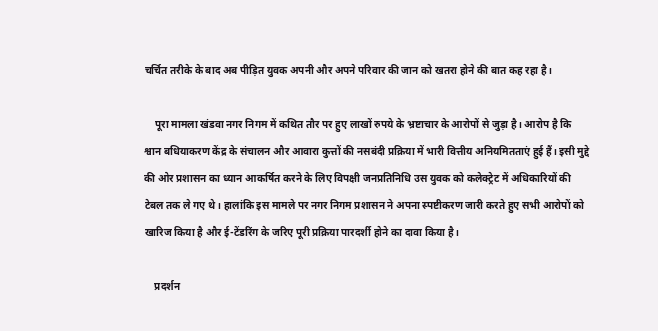चर्चित तरीके के बाद अब पीड़ित युवक अपनी और अपने परिवार की जान को खतरा होने की बात कह रहा है।

    पूरा मामला खंडवा नगर निगम में कथित तौर पर हुए लाखों रुपये के भ्रष्टाचार के आरोपों से जुड़ा है। आरोप है कि श्वान बधियाकरण केंद्र के संचालन और आवारा कुत्तों की नसबंदी प्रक्रिया में भारी वित्तीय अनियमितताएं हुई हैं। इसी मुद्दे की ओर प्रशासन का ध्यान आकर्षित करने के लिए विपक्षी जनप्रतिनिधि उस युवक को कलेक्ट्रेट में अधिकारियों की टेबल तक ले गए थे। हालांकि इस मामले पर नगर निगम प्रशासन ने अपना स्पष्टीकरण जारी करते हुए सभी आरोपों को खारिज किया है और ई-टेंडरिंग के जरिए पूरी प्रक्रिया पारदर्शी होने का दावा किया है।

    प्रदर्शन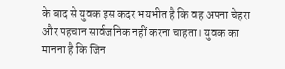के बाद से युवक इस कदर भयभीत है कि वह अपना चेहरा और पहचान सार्वजनिक नहीं करना चाहता। युवक का मानना है कि जिन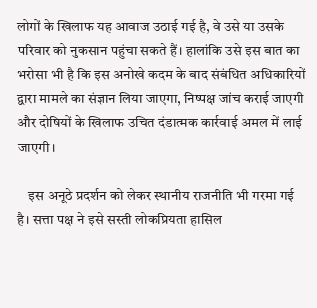लोगों के खिलाफ यह आवाज उठाई गई है, वे उसे या उसके परिवार को नुकसान पहुंचा सकते हैं। हालांकि उसे इस बात का भरोसा भी है कि इस अनोखे कदम के बाद संबंधित अधिकारियों द्वारा मामले का संज्ञान लिया जाएगा, निष्पक्ष जांच कराई जाएगी और दोषियों के खिलाफ उचित दंडात्मक कार्रवाई अमल में लाई जाएगी।

    इस अनूठे प्रदर्शन को लेकर स्थानीय राजनीति भी गरमा गई है। सत्ता पक्ष ने इसे सस्ती लोकप्रियता हासिल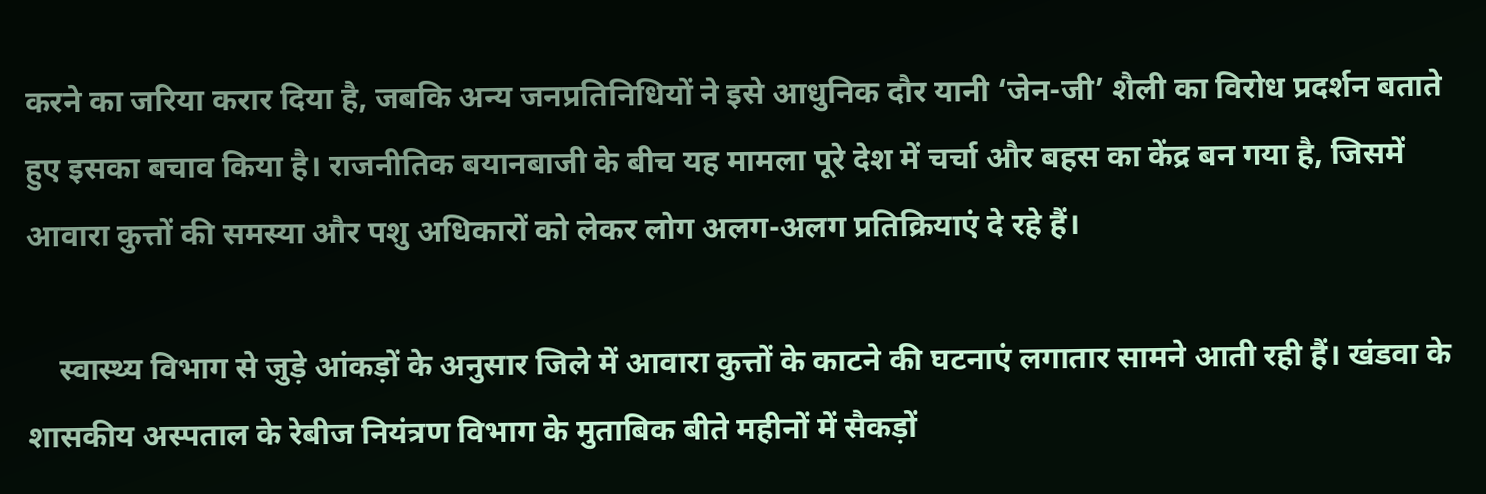करने का जरिया करार दिया है, जबकि अन्य जनप्रतिनिधियों ने इसे आधुनिक दौर यानी ‘जेन-जी’ शैली का विरोध प्रदर्शन बताते हुए इसका बचाव किया है। राजनीतिक बयानबाजी के बीच यह मामला पूरे देश में चर्चा और बहस का केंद्र बन गया है, जिसमें आवारा कुत्तों की समस्या और पशु अधिकारों को लेकर लोग अलग-अलग प्रतिक्रियाएं दे रहे हैं।

    स्वास्थ्य विभाग से जुड़े आंकड़ों के अनुसार जिले में आवारा कुत्तों के काटने की घटनाएं लगातार सामने आती रही हैं। खंडवा के शासकीय अस्पताल के रेबीज नियंत्रण विभाग के मुताबिक बीते महीनों में सैकड़ों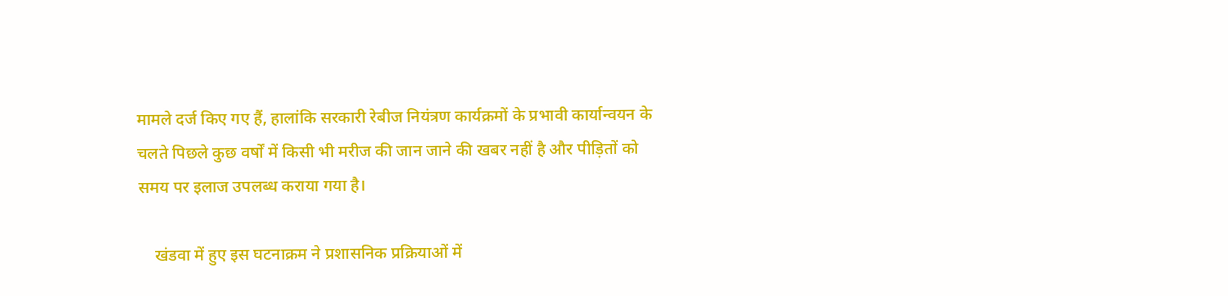मामले दर्ज किए गए हैं, हालांकि सरकारी रेबीज नियंत्रण कार्यक्रमों के प्रभावी कार्यान्वयन के चलते पिछले कुछ वर्षों में किसी भी मरीज की जान जाने की खबर नहीं है और पीड़ितों को समय पर इलाज उपलब्ध कराया गया है।

    खंडवा में हुए इस घटनाक्रम ने प्रशासनिक प्रक्रियाओं में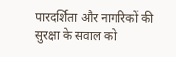पारदर्शिता और नागरिकों की सुरक्षा के सवाल को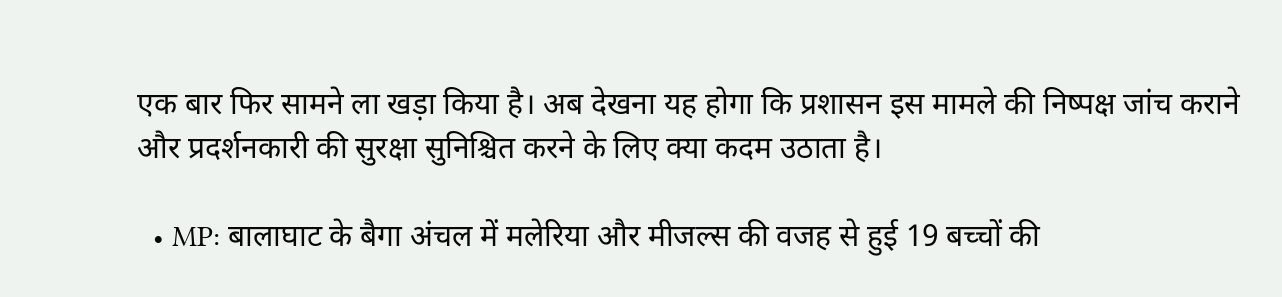एक बार फिर सामने ला खड़ा किया है। अब देखना यह होगा कि प्रशासन इस मामले की निष्पक्ष जांच कराने और प्रदर्शनकारी की सुरक्षा सुनिश्चित करने के लिए क्या कदम उठाता है।

  • MP: बालाघाट के बैगा अंचल में मलेरिया और मीजल्स की वजह से हुई 19 बच्चों की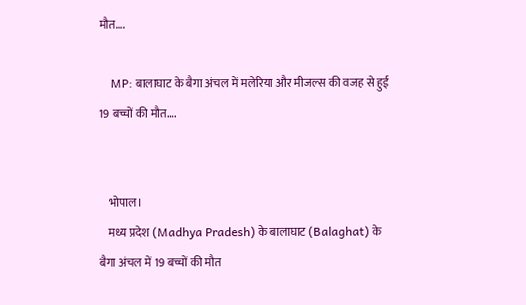मौत….

    MP: बालाघाट के बैगा अंचल में मलेरिया और मीजल्स की वजह से हुई 19 बच्चों की मौत….


    भोपाल।
    मध्य प्रदेश (Madhya Pradesh) के बालाघाट (Balaghat) के बैगा अंचल में 19 बच्चों की मौत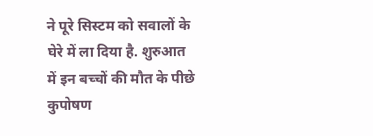ने पूरे सिस्टम को सवालों के घेरे में ला दिया है. शुरुआत में इन बच्चों की मौत के पीछे कुपोषण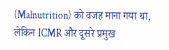(Malnutrition) को वजह माना गया था, लेकिन ICMR और दूसरे प्रमुख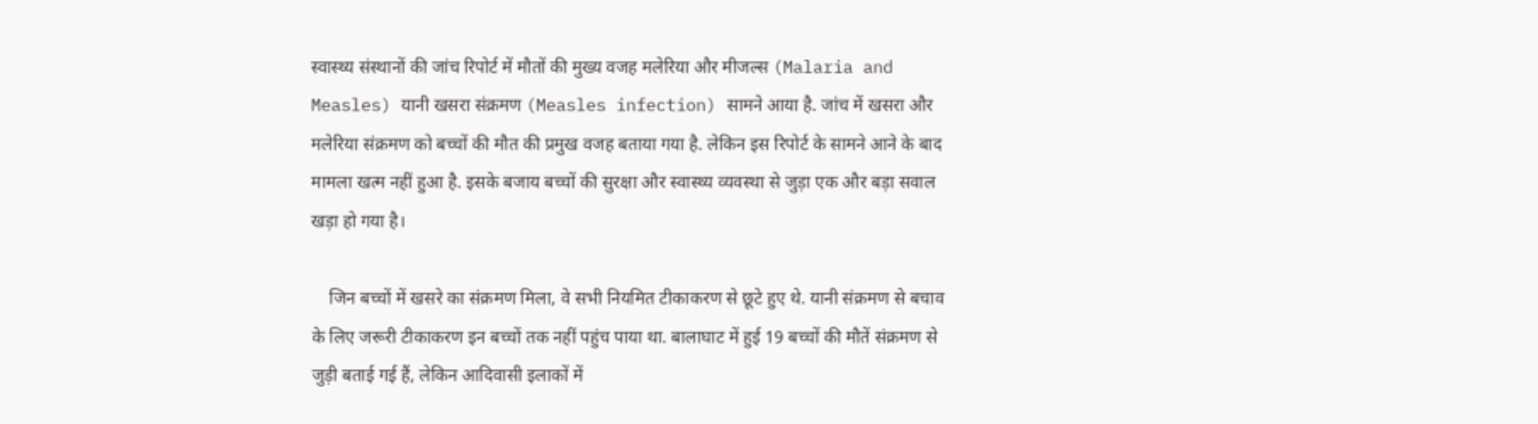स्वास्थ्य संस्थानों की जांच रिपोर्ट में मौतों की मुख्य वजह मलेरिया और मीजल्स (Malaria and Measles) यानी खसरा संक्रमण (Measles infection) सामने आया है. जांच में खसरा और मलेरिया संक्रमण को बच्चों की मौत की प्रमुख वजह बताया गया है. लेकिन इस रिपोर्ट के सामने आने के बाद मामला खत्म नहीं हुआ है. इसके बजाय बच्चों की सुरक्षा और स्वास्थ्य व्यवस्था से जुड़ा एक और बड़ा सवाल खड़ा हो गया है।

    जिन बच्चों में खसरे का संक्रमण मिला, वे सभी नियमित टीकाकरण से छूटे हुए थे. यानी संक्रमण से बचाव के लिए जरूरी टीकाकरण इन बच्चों तक नहीं पहुंच पाया था. बालाघाट में हुई 19 बच्चों की मौतें संक्रमण से जुड़ी बताई गई हैं, लेकिन आदिवासी इलाकों में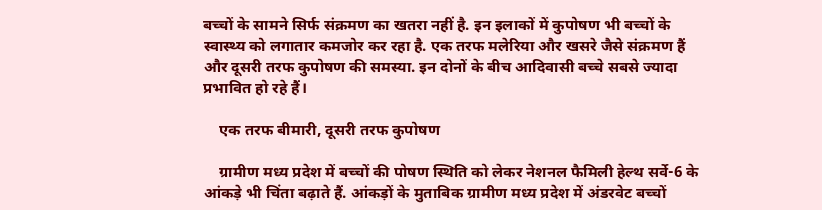बच्चों के सामने सिर्फ संक्रमण का खतरा नहीं है. इन इलाकों में कुपोषण भी बच्चों के स्वास्थ्य को लगातार कमजोर कर रहा है. एक तरफ मलेरिया और खसरे जैसे संक्रमण हैं और दूसरी तरफ कुपोषण की समस्या. इन दोनों के बीच आदिवासी बच्चे सबसे ज्यादा प्रभावित हो रहे हैं।

    एक तरफ बीमारी, दूसरी तरफ कुपोषण

    ग्रामीण मध्य प्रदेश में बच्चों की पोषण स्थिति को लेकर नेशनल फैमिली हेल्थ सर्वे-6 के आंकड़े भी चिंता बढ़ाते हैं. आंकड़ों के मुताबिक ग्रामीण मध्य प्रदेश में अंडरवेट बच्चों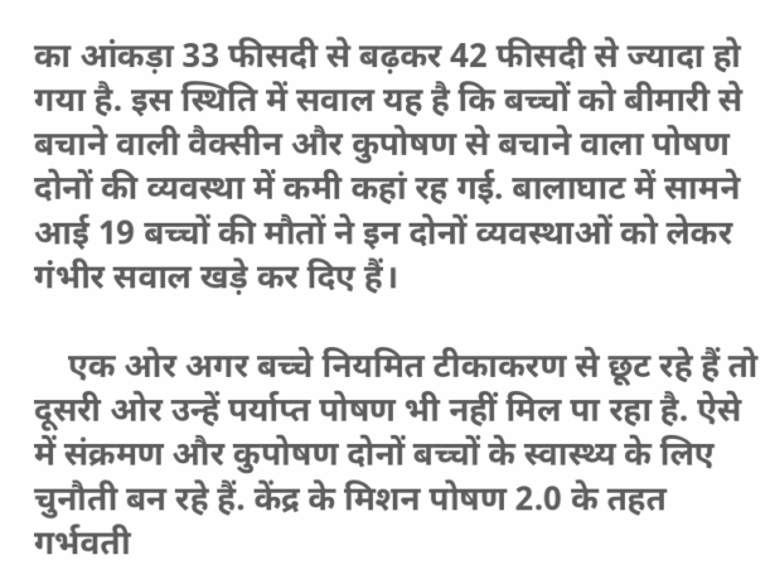का आंकड़ा 33 फीसदी से बढ़कर 42 फीसदी से ज्यादा हो गया है. इस स्थिति में सवाल यह है कि बच्चों को बीमारी से बचाने वाली वैक्सीन और कुपोषण से बचाने वाला पोषण दोनों की व्यवस्था में कमी कहां रह गई. बालाघाट में सामने आई 19 बच्चों की मौतों ने इन दोनों व्यवस्थाओं को लेकर गंभीर सवाल खड़े कर दिए हैं।

    एक ओर अगर बच्चे नियमित टीकाकरण से छूट रहे हैं तो दूसरी ओर उन्हें पर्याप्त पोषण भी नहीं मिल पा रहा है. ऐसे में संक्रमण और कुपोषण दोनों बच्चों के स्वास्थ्य के लिए चुनौती बन रहे हैं. केंद्र के मिशन पोषण 2.0 के तहत गर्भवती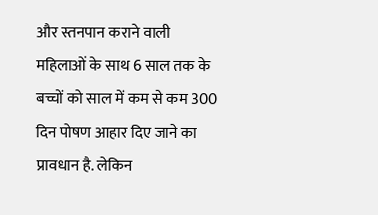और स्तनपान कराने वाली महिलाओं के साथ 6 साल तक के बच्चों को साल में कम से कम 300 दिन पोषण आहार दिए जाने का प्रावधान है. लेकिन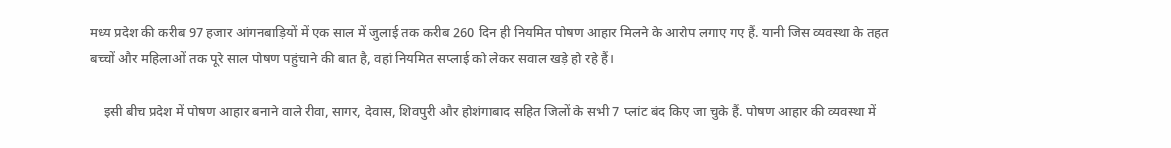मध्य प्रदेश की करीब 97 हजार आंगनबाड़ियों में एक साल में जुलाई तक करीब 260 दिन ही नियमित पोषण आहार मिलने के आरोप लगाए गए हैं. यानी जिस व्यवस्था के तहत बच्चों और महिलाओं तक पूरे साल पोषण पहुंचाने की बात है, वहां नियमित सप्लाई को लेकर सवाल खड़े हो रहे हैं।

    इसी बीच प्रदेश में पोषण आहार बनाने वाले रीवा, सागर, देवास, शिवपुरी और होशंगाबाद सहित जिलों के सभी 7 प्लांट बंद किए जा चुके हैं. पोषण आहार की व्यवस्था में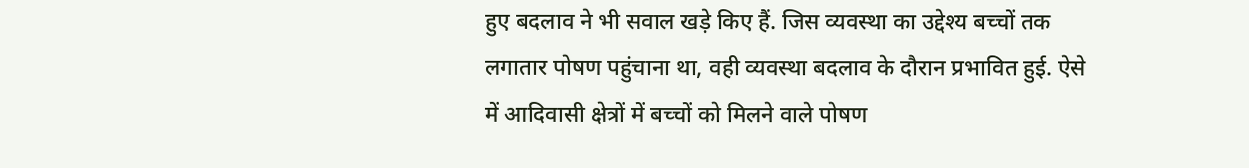हुए बदलाव ने भी सवाल खड़े किए हैं. जिस व्यवस्था का उद्देश्य बच्चों तक लगातार पोषण पहुंचाना था, वही व्यवस्था बदलाव के दौरान प्रभावित हुई. ऐसे में आदिवासी क्षेत्रों में बच्चों को मिलने वाले पोषण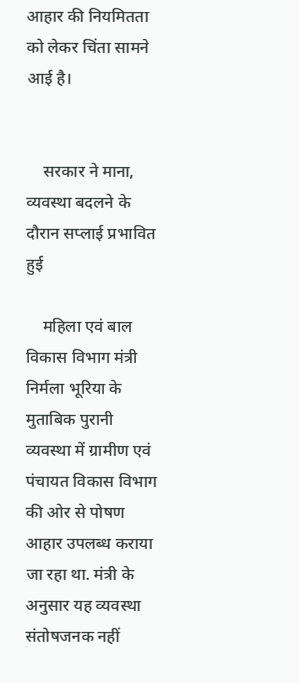आहार की नियमितता को लेकर चिंता सामने आई है।


    सरकार ने माना, व्यवस्था बदलने के दौरान सप्लाई प्रभावित हुई

    महिला एवं बाल विकास विभाग मंत्री निर्मला भूरिया के मुताबिक पुरानी व्यवस्था में ग्रामीण एवं पंचायत विकास विभाग की ओर से पोषण आहार उपलब्ध कराया जा रहा था. मंत्री के अनुसार यह व्यवस्था संतोषजनक नहीं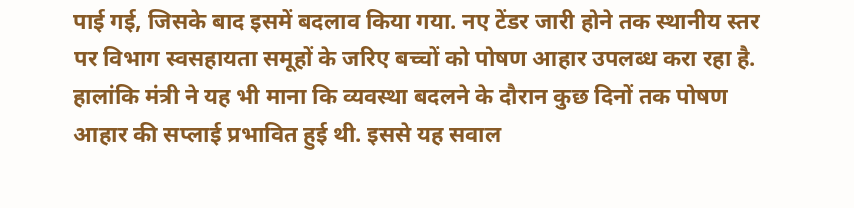पाई गई, जिसके बाद इसमें बदलाव किया गया. नए टेंडर जारी होने तक स्थानीय स्तर पर विभाग स्वसहायता समूहों के जरिए बच्चों को पोषण आहार उपलब्ध करा रहा है. हालांकि मंत्री ने यह भी माना कि व्यवस्था बदलने के दौरान कुछ दिनों तक पोषण आहार की सप्लाई प्रभावित हुई थी. इससे यह सवाल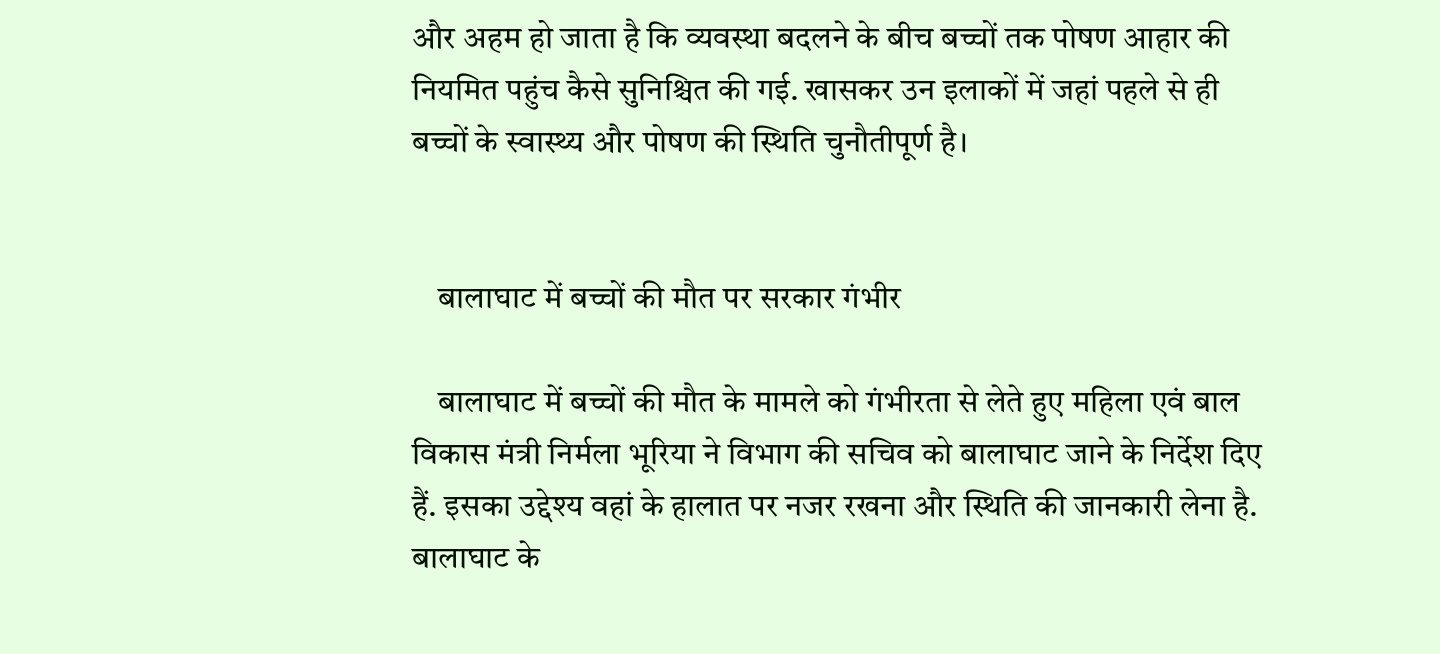और अहम हो जाता है कि व्यवस्था बदलने के बीच बच्चों तक पोषण आहार की नियमित पहुंच कैसे सुनिश्चित की गई. खासकर उन इलाकों में जहां पहले से ही बच्चों के स्वास्थ्य और पोषण की स्थिति चुनौतीपूर्ण है।


    बालाघाट में बच्चों की मौत पर सरकार गंभीर

    बालाघाट में बच्चों की मौत के मामले को गंभीरता से लेते हुए महिला एवं बाल विकास मंत्री निर्मला भूरिया ने विभाग की सचिव को बालाघाट जाने के निर्देश दिए हैं. इसका उद्देश्य वहां के हालात पर नजर रखना और स्थिति की जानकारी लेना है. बालाघाट के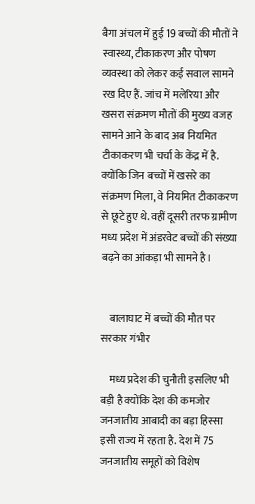बैगा अंचल में हुई 19 बच्चों की मौतों ने स्वास्थ्य, टीकाकरण और पोषण व्यवस्था को लेकर कई सवाल सामने रख दिए हैं. जांच में मलेरिया और खसरा संक्रमण मौतों की मुख्य वजह सामने आने के बाद अब नियमित टीकाकरण भी चर्चा के केंद्र में है. क्योंकि जिन बच्चों में खसरे का संक्रमण मिला, वे नियमित टीकाकरण से छूटे हुए थे. वहीं दूसरी तरफ ग्रामीण मध्य प्रदेश में अंडरवेट बच्चों की संख्या बढ़ने का आंकड़ा भी सामने है।


    बालाघाट में बच्चों की मौत पर सरकार गंभीर

    मध्य प्रदेश की चुनौती इसलिए भी बड़ी है क्योंकि देश की कमजोर जनजातीय आबादी का बड़ा हिस्सा इसी राज्य में रहता है. देश में 75 जनजातीय समूहों को विशेष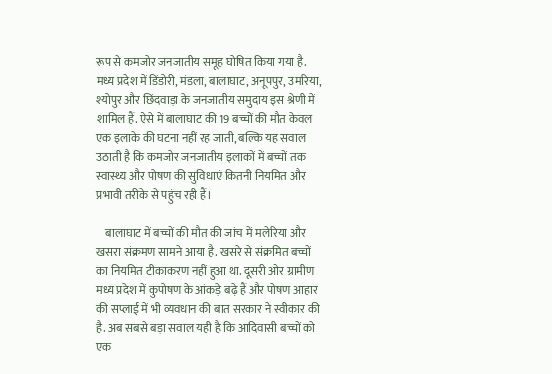रूप से कमजोर जनजातीय समूह घोषित किया गया है. मध्य प्रदेश में डिंडोरी, मंडला, बालाघाट, अनूपपुर, उमरिया, श्योपुर और छिंदवाड़ा के जनजातीय समुदाय इस श्रेणी में शामिल हैं. ऐसे में बालाघाट की 19 बच्चों की मौत केवल एक इलाके की घटना नहीं रह जाती, बल्कि यह सवाल उठाती है कि कमजोर जनजातीय इलाकों में बच्चों तक स्वास्थ्य और पोषण की सुविधाएं कितनी नियमित और प्रभावी तरीके से पहुंच रही हैं।

    बालाघाट में बच्चों की मौत की जांच में मलेरिया और खसरा संक्रमण सामने आया है. खसरे से संक्रमित बच्चों का नियमित टीकाकरण नहीं हुआ था. दूसरी ओर ग्रामीण मध्य प्रदेश में कुपोषण के आंकड़े बढ़े हैं और पोषण आहार की सप्लाई में भी व्यवधान की बात सरकार ने स्वीकार की है. अब सबसे बड़ा सवाल यही है कि आदिवासी बच्चों को एक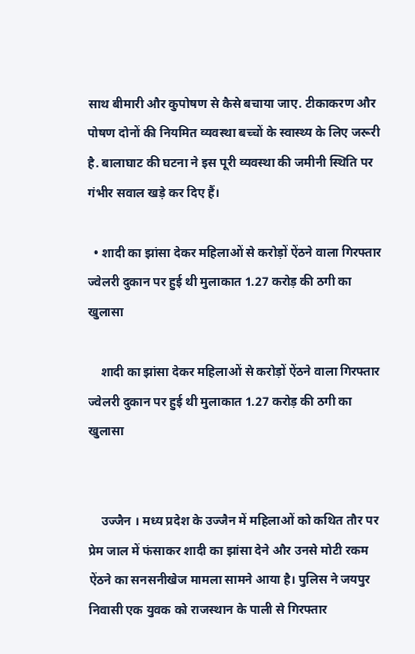साथ बीमारी और कुपोषण से कैसे बचाया जाए. टीकाकरण और पोषण दोनों की नियमित व्यवस्था बच्चों के स्वास्थ्य के लिए जरूरी है. बालाघाट की घटना ने इस पूरी व्यवस्था की जमीनी स्थिति पर गंभीर सवाल खड़े कर दिए हैं।

  • शादी का झांसा देकर महिलाओं से करोड़ों ऐंठने वाला गिरफ्तार ज्वेलरी दुकान पर हुई थी मुलाकात 1.27 करोड़ की ठगी का खुलासा

    शादी का झांसा देकर महिलाओं से करोड़ों ऐंठने वाला गिरफ्तार ज्वेलरी दुकान पर हुई थी मुलाकात 1.27 करोड़ की ठगी का खुलासा


    उज्जैन । मध्य प्रदेश के उज्जैन में महिलाओं को कथित तौर पर प्रेम जाल में फंसाकर शादी का झांसा देने और उनसे मोटी रकम ऐंठने का सनसनीखेज मामला सामने आया है। पुलिस ने जयपुर निवासी एक युवक को राजस्थान के पाली से गिरफ्तार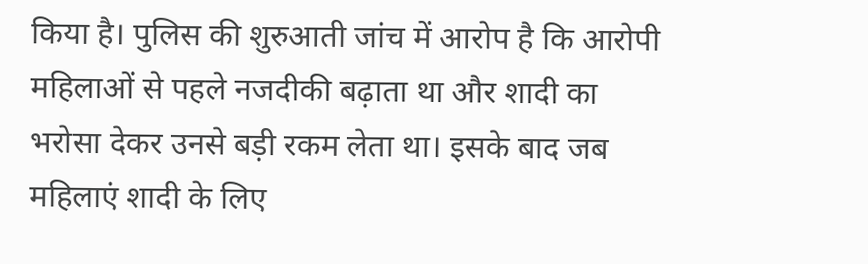किया है। पुलिस की शुरुआती जांच में आरोप है कि आरोपी महिलाओं से पहले नजदीकी बढ़ाता था और शादी का भरोसा देकर उनसे बड़ी रकम लेता था। इसके बाद जब महिलाएं शादी के लिए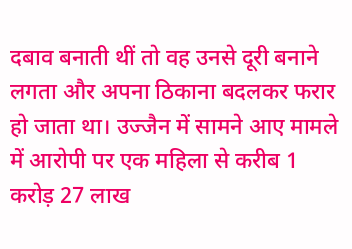दबाव बनाती थीं तो वह उनसे दूरी बनाने लगता और अपना ठिकाना बदलकर फरार हो जाता था। उज्जैन में सामने आए मामले में आरोपी पर एक महिला से करीब 1 करोड़ 27 लाख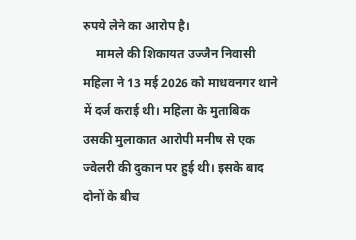रुपये लेने का आरोप है।
    मामले की शिकायत उज्जैन निवासी महिला ने 13 मई 2026 को माधवनगर थाने में दर्ज कराई थी। महिला के मुताबिक उसकी मुलाकात आरोपी मनीष से एक ज्वेलरी की दुकान पर हुई थी। इसके बाद दोनों के बीच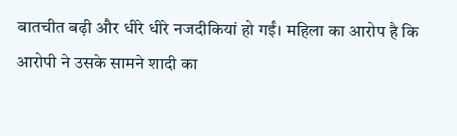बातचीत बढ़ी और धीरे धीरे नजदीकियां हो गईं। महिला का आरोप है कि आरोपी ने उसके सामने शादी का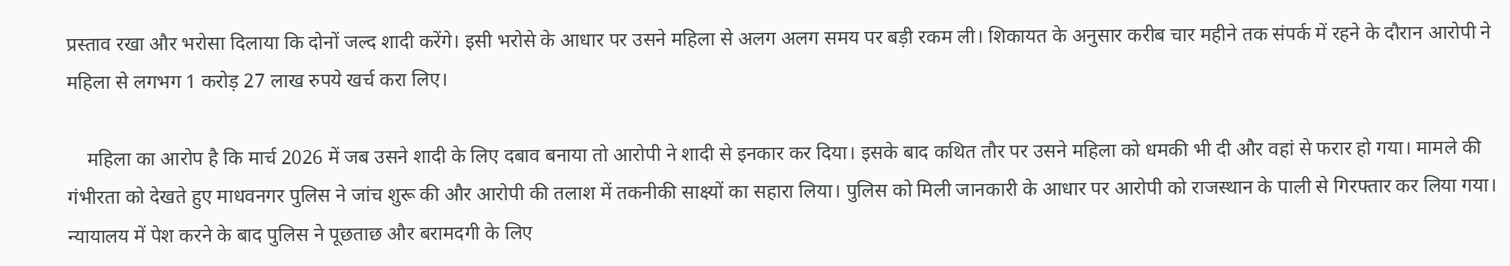प्रस्ताव रखा और भरोसा दिलाया कि दोनों जल्द शादी करेंगे। इसी भरोसे के आधार पर उसने महिला से अलग अलग समय पर बड़ी रकम ली। शिकायत के अनुसार करीब चार महीने तक संपर्क में रहने के दौरान आरोपी ने महिला से लगभग 1 करोड़ 27 लाख रुपये खर्च करा लिए।

    महिला का आरोप है कि मार्च 2026 में जब उसने शादी के लिए दबाव बनाया तो आरोपी ने शादी से इनकार कर दिया। इसके बाद कथित तौर पर उसने महिला को धमकी भी दी और वहां से फरार हो गया। मामले की गंभीरता को देखते हुए माधवनगर पुलिस ने जांच शुरू की और आरोपी की तलाश में तकनीकी साक्ष्यों का सहारा लिया। पुलिस को मिली जानकारी के आधार पर आरोपी को राजस्थान के पाली से गिरफ्तार कर लिया गया। न्यायालय में पेश करने के बाद पुलिस ने पूछताछ और बरामदगी के लिए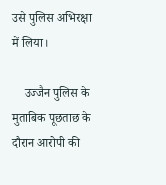उसे पुलिस अभिरक्षा में लिया।

    उज्जैन पुलिस के मुताबिक पूछताछ के दौरान आरोपी की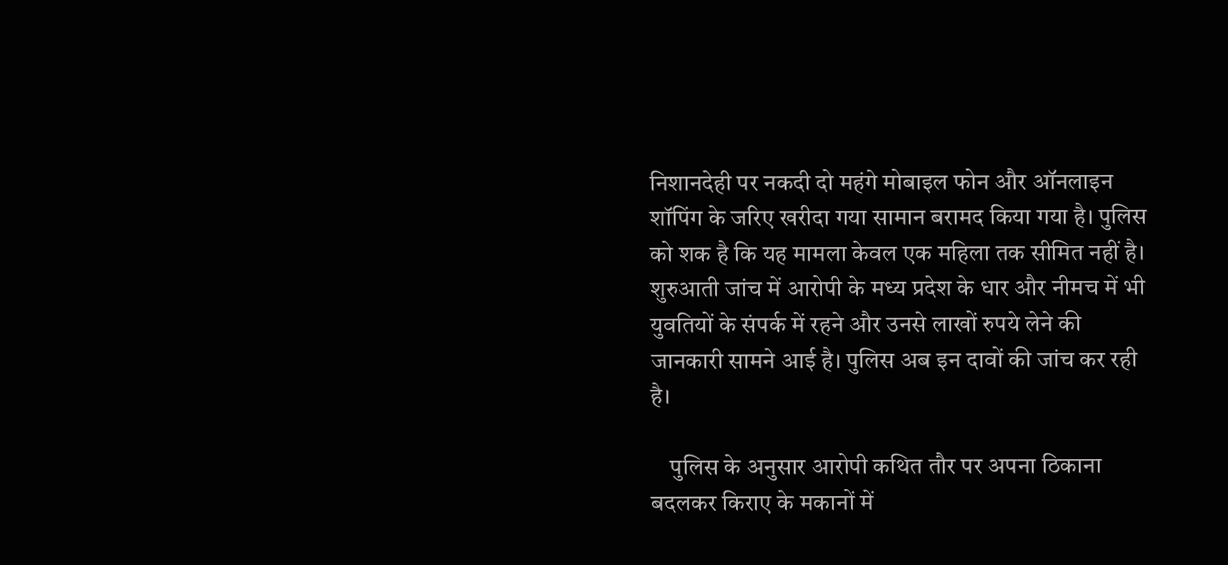निशानदेही पर नकदी दो महंगे मोबाइल फोन और ऑनलाइन शॉपिंग के जरिए खरीदा गया सामान बरामद किया गया है। पुलिस को शक है कि यह मामला केवल एक महिला तक सीमित नहीं है। शुरुआती जांच में आरोपी के मध्य प्रदेश के धार और नीमच में भी युवतियों के संपर्क में रहने और उनसे लाखों रुपये लेने की जानकारी सामने आई है। पुलिस अब इन दावों की जांच कर रही है।

    पुलिस के अनुसार आरोपी कथित तौर पर अपना ठिकाना बदलकर किराए के मकानों में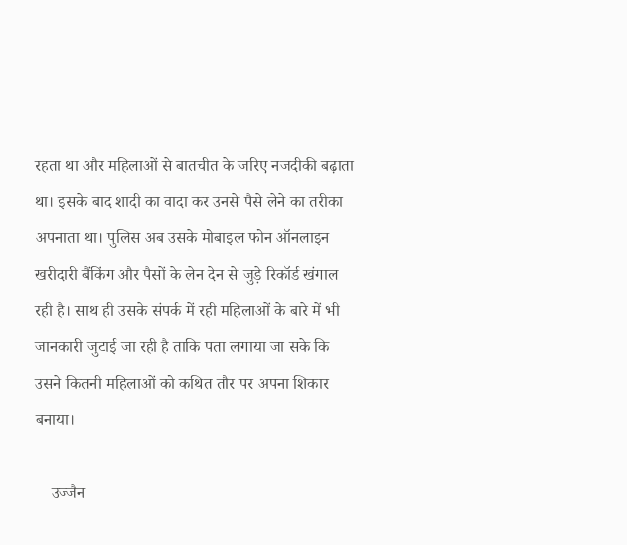रहता था और महिलाओं से बातचीत के जरिए नजदीकी बढ़ाता था। इसके बाद शादी का वादा कर उनसे पैसे लेने का तरीका अपनाता था। पुलिस अब उसके मोबाइल फोन ऑनलाइन खरीदारी बैंकिंग और पैसों के लेन देन से जुड़े रिकॉर्ड खंगाल रही है। साथ ही उसके संपर्क में रही महिलाओं के बारे में भी जानकारी जुटाई जा रही है ताकि पता लगाया जा सके कि उसने कितनी महिलाओं को कथित तौर पर अपना शिकार बनाया।

    उज्जैन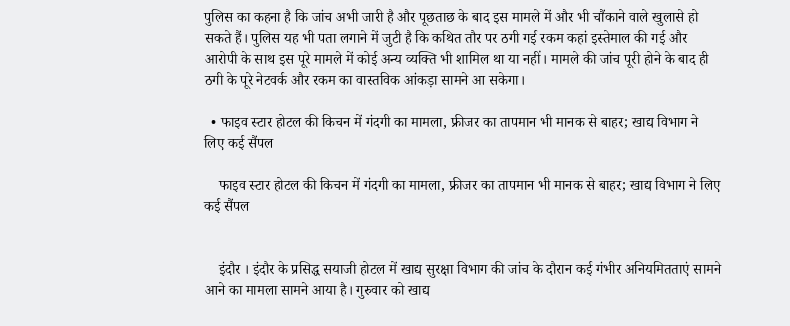पुलिस का कहना है कि जांच अभी जारी है और पूछताछ के बाद इस मामले में और भी चौंकाने वाले खुलासे हो सकते हैं। पुलिस यह भी पता लगाने में जुटी है कि कथित तौर पर ठगी गई रकम कहां इस्तेमाल की गई और आरोपी के साथ इस पूरे मामले में कोई अन्य व्यक्ति भी शामिल था या नहीं। मामले की जांच पूरी होने के बाद ही ठगी के पूरे नेटवर्क और रकम का वास्तविक आंकड़ा सामने आ सकेगा।

  • फाइव स्टार होटल की किचन में गंदगी का मामला, फ्रीजर का तापमान भी मानक से बाहर; खाद्य विभाग ने लिए कई सैंपल

    फाइव स्टार होटल की किचन में गंदगी का मामला, फ्रीजर का तापमान भी मानक से बाहर; खाद्य विभाग ने लिए कई सैंपल


    इंदौर । इंदौर के प्रसिद्ध सयाजी होटल में खाद्य सुरक्षा विभाग की जांच के दौरान कई गंभीर अनियमितताएं सामने आने का मामला सामने आया है। गुरुवार को खाद्य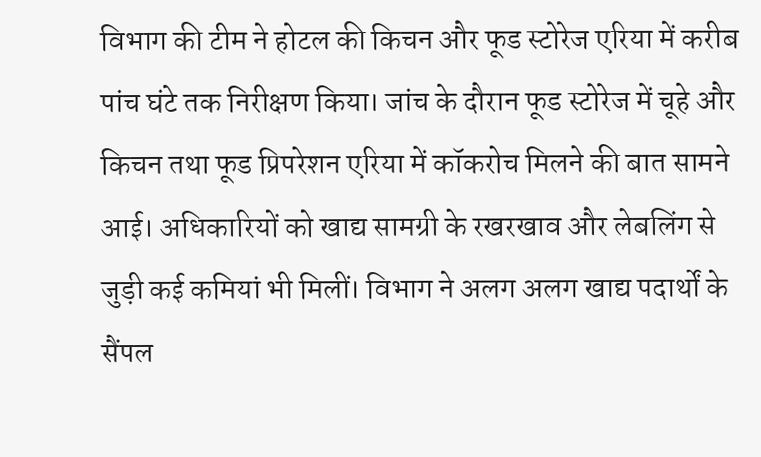विभाग की टीम ने होटल की किचन और फूड स्टोरेज एरिया में करीब पांच घंटे तक निरीक्षण किया। जांच के दौरान फूड स्टोरेज में चूहे और किचन तथा फूड प्रिपरेशन एरिया में कॉकरोच मिलने की बात सामने आई। अधिकारियों को खाद्य सामग्री के रखरखाव और लेबलिंग से जुड़ी कई कमियां भी मिलीं। विभाग ने अलग अलग खाद्य पदार्थों के सैंपल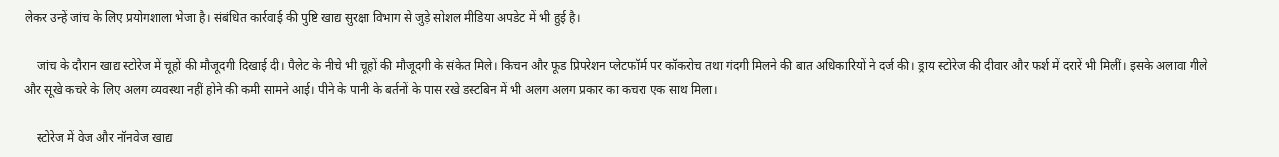लेकर उन्हें जांच के लिए प्रयोगशाला भेजा है। संबंधित कार्रवाई की पुष्टि खाद्य सुरक्षा विभाग से जुड़े सोशल मीडिया अपडेट में भी हुई है।

    जांच के दौरान खाद्य स्टोरेज में चूहों की मौजूदगी दिखाई दी। पैलेट के नीचे भी चूहों की मौजूदगी के संकेत मिले। किचन और फूड प्रिपरेशन प्लेटफॉर्म पर कॉकरोच तथा गंदगी मिलने की बात अधिकारियों ने दर्ज की। ड्राय स्टोरेज की दीवार और फर्श में दरारें भी मिलीं। इसके अलावा गीले और सूखे कचरे के लिए अलग व्यवस्था नहीं होने की कमी सामने आई। पीने के पानी के बर्तनों के पास रखे डस्टबिन में भी अलग अलग प्रकार का कचरा एक साथ मिला।

    स्टोरेज में वेज और नॉनवेज खाद्य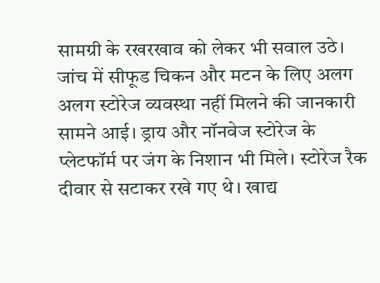सामग्री के रखरखाव को लेकर भी सवाल उठे। जांच में सीफूड चिकन और मटन के लिए अलग अलग स्टोरेज व्यवस्था नहीं मिलने की जानकारी सामने आई। ड्राय और नॉनवेज स्टोरेज के प्लेटफॉर्म पर जंग के निशान भी मिले। स्टोरेज रैक दीवार से सटाकर रखे गए थे। खाद्य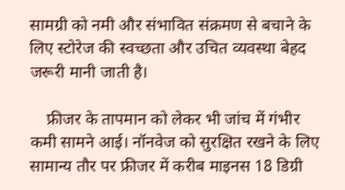सामग्री को नमी और संभावित संक्रमण से बचाने के लिए स्टोरेज की स्वच्छता और उचित व्यवस्था बेहद जरूरी मानी जाती है।

    फ्रीजर के तापमान को लेकर भी जांच में गंभीर कमी सामने आई। नॉनवेज को सुरक्षित रखने के लिए सामान्य तौर पर फ्रीजर में करीब माइनस 18 डिग्री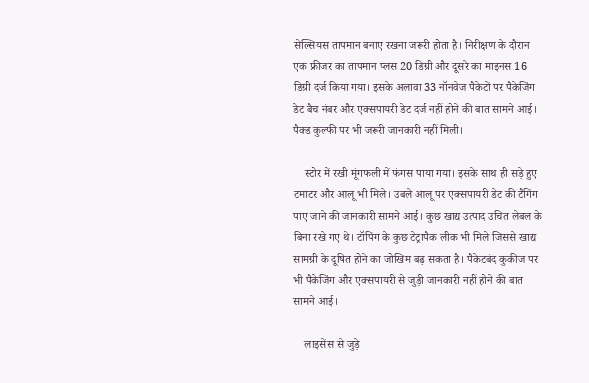सेल्सियस तापमान बनाए रखना जरूरी होता है। निरीक्षण के दौरान एक फ्रीजर का तापमान प्लस 20 डिग्री और दूसरे का माइनस 16 डिग्री दर्ज किया गया। इसके अलावा 33 नॉनवेज पैकेटों पर पैकेजिंग डेट बैच नंबर और एक्सपायरी डेट दर्ज नहीं होने की बात सामने आई। पैक्ड कुल्फी पर भी जरूरी जानकारी नहीं मिली।

    स्टोर में रखी मूंगफली में फंगस पाया गया। इसके साथ ही सड़े हुए टमाटर और आलू भी मिले। उबले आलू पर एक्सपायरी डेट की टैगिंग पाए जाने की जानकारी सामने आई। कुछ खाद्य उत्पाद उचित लेबल के बिना रखे गए थे। टॉपिंग के कुछ टेट्रापैक लीक भी मिले जिससे खाद्य सामग्री के दूषित होने का जोखिम बढ़ सकता है। पैकेटबंद कुकीज पर भी पैकेजिंग और एक्सपायरी से जुड़ी जानकारी नहीं होने की बात सामने आई।

    लाइसेंस से जुड़े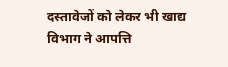दस्तावेजों को लेकर भी खाद्य विभाग ने आपत्ति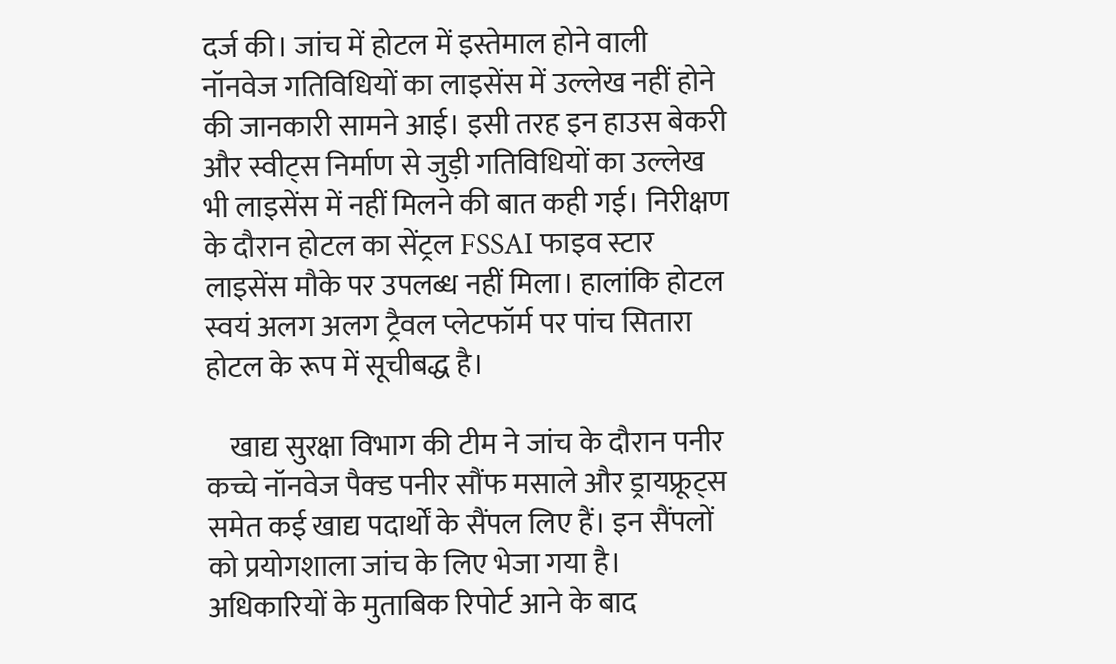दर्ज की। जांच में होटल में इस्तेमाल होने वाली नॉनवेज गतिविधियों का लाइसेंस में उल्लेख नहीं होने की जानकारी सामने आई। इसी तरह इन हाउस बेकरी और स्वीट्स निर्माण से जुड़ी गतिविधियों का उल्लेख भी लाइसेंस में नहीं मिलने की बात कही गई। निरीक्षण के दौरान होटल का सेंट्रल FSSAI फाइव स्टार लाइसेंस मौके पर उपलब्ध नहीं मिला। हालांकि होटल स्वयं अलग अलग ट्रैवल प्लेटफॉर्म पर पांच सितारा होटल के रूप में सूचीबद्ध है।

    खाद्य सुरक्षा विभाग की टीम ने जांच के दौरान पनीर कच्चे नॉनवेज पैक्ड पनीर सौंफ मसाले और ड्रायफ्रूट्स समेत कई खाद्य पदार्थों के सैंपल लिए हैं। इन सैंपलों को प्रयोगशाला जांच के लिए भेजा गया है। अधिकारियों के मुताबिक रिपोर्ट आने के बाद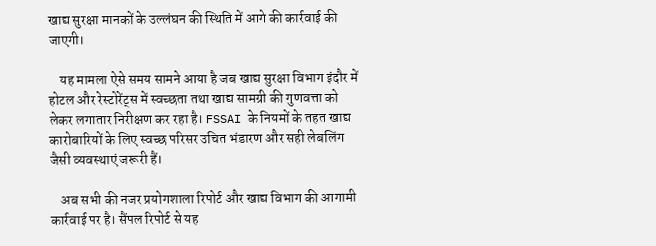खाद्य सुरक्षा मानकों के उल्लंघन की स्थिति में आगे की कार्रवाई की जाएगी।

    यह मामला ऐसे समय सामने आया है जब खाद्य सुरक्षा विभाग इंदौर में होटल और रेस्टोरेंट्स में स्वच्छता तथा खाद्य सामग्री की गुणवत्ता को लेकर लगातार निरीक्षण कर रहा है। FSSAI के नियमों के तहत खाद्य कारोबारियों के लिए स्वच्छ परिसर उचित भंडारण और सही लेबलिंग जैसी व्यवस्थाएं जरूरी हैं।

    अब सभी की नजर प्रयोगशाला रिपोर्ट और खाद्य विभाग की आगामी कार्रवाई पर है। सैंपल रिपोर्ट से यह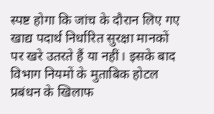स्पष्ट होगा कि जांच के दौरान लिए गए खाद्य पदार्थ निर्धारित सुरक्षा मानकों पर खरे उतरते हैं या नहीं। इसके बाद विभाग नियमों के मुताबिक होटल प्रबंधन के खिलाफ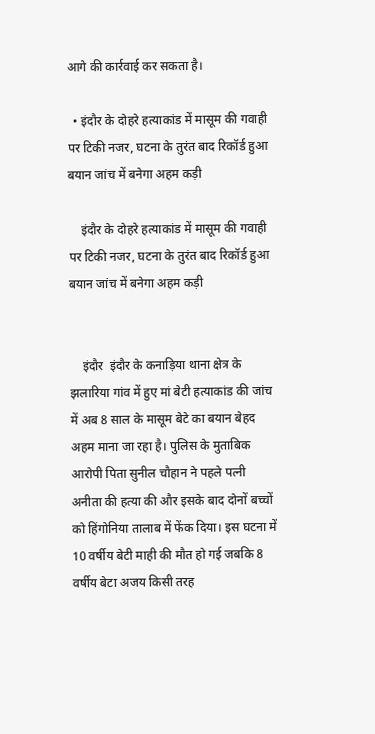आगे की कार्रवाई कर सकता है।

  • इंदौर के दोहरे हत्याकांड में मासूम की गवाही पर टिकी नजर, घटना के तुरंत बाद रिकॉर्ड हुआ बयान जांच में बनेगा अहम कड़ी

    इंदौर के दोहरे हत्याकांड में मासूम की गवाही पर टिकी नजर, घटना के तुरंत बाद रिकॉर्ड हुआ बयान जांच में बनेगा अहम कड़ी


    इंदौर  इंदौर के कनाड़िया थाना क्षेत्र के झलारिया गांव में हुए मां बेटी हत्याकांड की जांच में अब 8 साल के मासूम बेटे का बयान बेहद अहम माना जा रहा है। पुलिस के मुताबिक आरोपी पिता सुनील चौहान ने पहले पत्नी अनीता की हत्या की और इसके बाद दोनों बच्चों को हिंगोनिया तालाब में फेंक दिया। इस घटना में 10 वर्षीय बेटी माही की मौत हो गई जबकि 8 वर्षीय बेटा अजय किसी तरह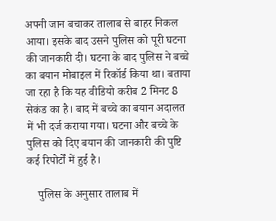अपनी जान बचाकर तालाब से बाहर निकल आया। इसके बाद उसने पुलिस को पूरी घटना की जानकारी दी। घटना के बाद पुलिस ने बच्चे का बयान मोबाइल में रिकॉर्ड किया था। बताया जा रहा है कि यह वीडियो करीब 2 मिनट 8 सेकंड का है। बाद में बच्चे का बयान अदालत में भी दर्ज कराया गया। घटना और बच्चे के पुलिस को दिए बयान की जानकारी की पुष्टि कई रिपोर्टों में हुई है।

    पुलिस के अनुसार तालाब में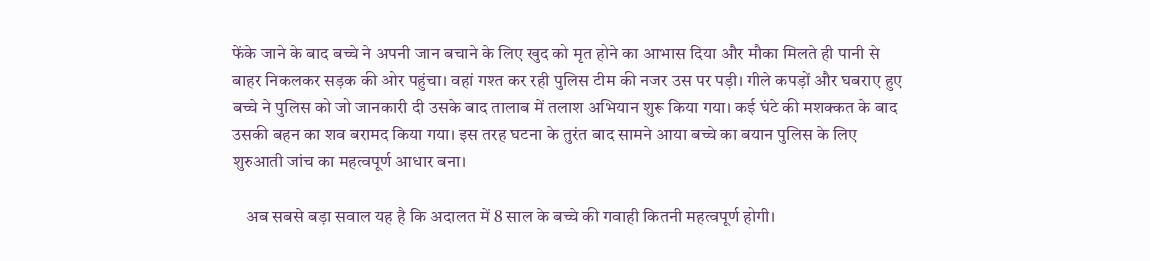फेंके जाने के बाद बच्चे ने अपनी जान बचाने के लिए खुद को मृत होने का आभास दिया और मौका मिलते ही पानी से बाहर निकलकर सड़क की ओर पहुंचा। वहां गश्त कर रही पुलिस टीम की नजर उस पर पड़ी। गीले कपड़ों और घबराए हुए बच्चे ने पुलिस को जो जानकारी दी उसके बाद तालाब में तलाश अभियान शुरू किया गया। कई घंटे की मशक्कत के बाद उसकी बहन का शव बरामद किया गया। इस तरह घटना के तुरंत बाद सामने आया बच्चे का बयान पुलिस के लिए शुरुआती जांच का महत्वपूर्ण आधार बना।

    अब सबसे बड़ा सवाल यह है कि अदालत में 8 साल के बच्चे की गवाही कितनी महत्वपूर्ण होगी।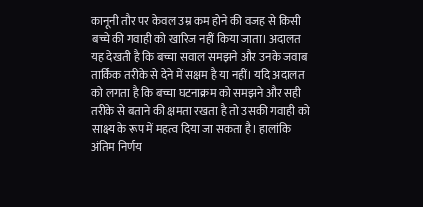कानूनी तौर पर केवल उम्र कम होने की वजह से किसी बच्चे की गवाही को खारिज नहीं किया जाता। अदालत यह देखती है कि बच्चा सवाल समझने और उनके जवाब तार्किक तरीके से देने में सक्षम है या नहीं। यदि अदालत को लगता है कि बच्चा घटनाक्रम को समझने और सही तरीके से बताने की क्षमता रखता है तो उसकी गवाही को साक्ष्य के रूप में महत्व दिया जा सकता है। हालांकि अंतिम निर्णय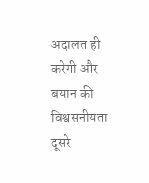अदालत ही करेगी और बयान की विश्वसनीयता दूसरे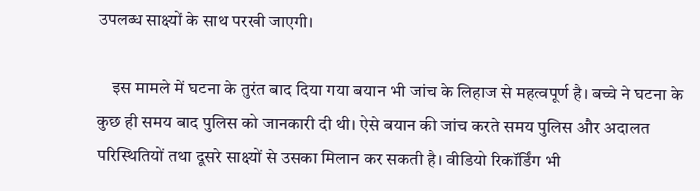उपलब्ध साक्ष्यों के साथ परखी जाएगी।

    इस मामले में घटना के तुरंत बाद दिया गया बयान भी जांच के लिहाज से महत्वपूर्ण है। बच्चे ने घटना के कुछ ही समय बाद पुलिस को जानकारी दी थी। ऐसे बयान की जांच करते समय पुलिस और अदालत परिस्थितियों तथा दूसरे साक्ष्यों से उसका मिलान कर सकती है। वीडियो रिकॉर्डिंग भी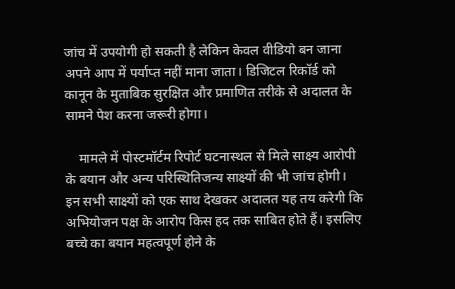जांच में उपयोगी हो सकती है लेकिन केवल वीडियो बन जाना अपने आप में पर्याप्त नहीं माना जाता। डिजिटल रिकॉर्ड को कानून के मुताबिक सुरक्षित और प्रमाणित तरीके से अदालत के सामने पेश करना जरूरी होगा।

    मामले में पोस्टमॉर्टम रिपोर्ट घटनास्थल से मिले साक्ष्य आरोपी के बयान और अन्य परिस्थितिजन्य साक्ष्यों की भी जांच होगी। इन सभी साक्ष्यों को एक साथ देखकर अदालत यह तय करेगी कि अभियोजन पक्ष के आरोप किस हद तक साबित होते हैं। इसलिए बच्चे का बयान महत्वपूर्ण होने के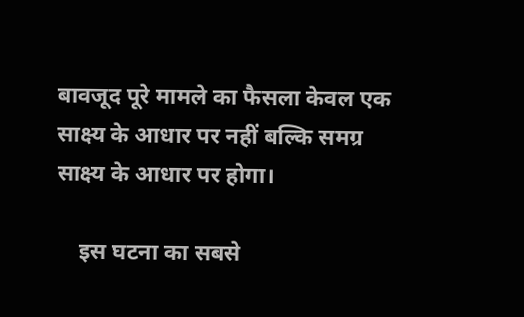बावजूद पूरे मामले का फैसला केवल एक साक्ष्य के आधार पर नहीं बल्कि समग्र साक्ष्य के आधार पर होगा।

    इस घटना का सबसे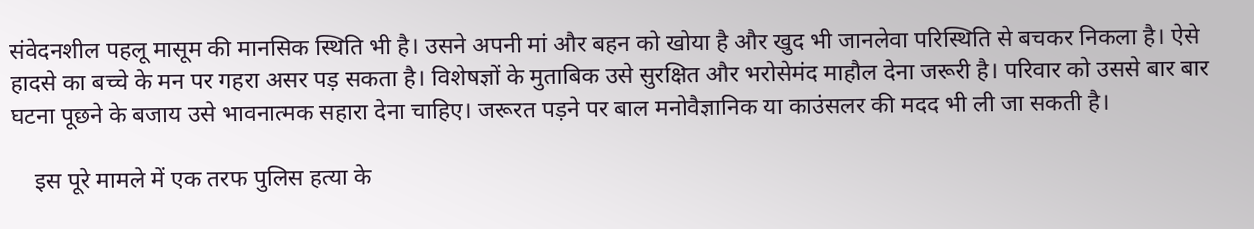संवेदनशील पहलू मासूम की मानसिक स्थिति भी है। उसने अपनी मां और बहन को खोया है और खुद भी जानलेवा परिस्थिति से बचकर निकला है। ऐसे हादसे का बच्चे के मन पर गहरा असर पड़ सकता है। विशेषज्ञों के मुताबिक उसे सुरक्षित और भरोसेमंद माहौल देना जरूरी है। परिवार को उससे बार बार घटना पूछने के बजाय उसे भावनात्मक सहारा देना चाहिए। जरूरत पड़ने पर बाल मनोवैज्ञानिक या काउंसलर की मदद भी ली जा सकती है।

    इस पूरे मामले में एक तरफ पुलिस हत्या के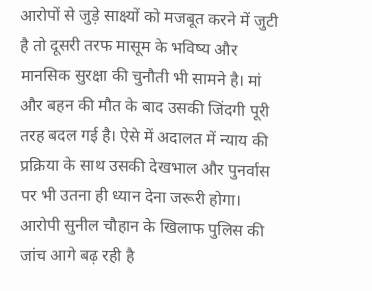आरोपों से जुड़े साक्ष्यों को मजबूत करने में जुटी है तो दूसरी तरफ मासूम के भविष्य और मानसिक सुरक्षा की चुनौती भी सामने है। मां और बहन की मौत के बाद उसकी जिंदगी पूरी तरह बदल गई है। ऐसे में अदालत में न्याय की प्रक्रिया के साथ उसकी देखभाल और पुनर्वास पर भी उतना ही ध्यान देना जरूरी होगा। आरोपी सुनील चौहान के खिलाफ पुलिस की जांच आगे बढ़ रही है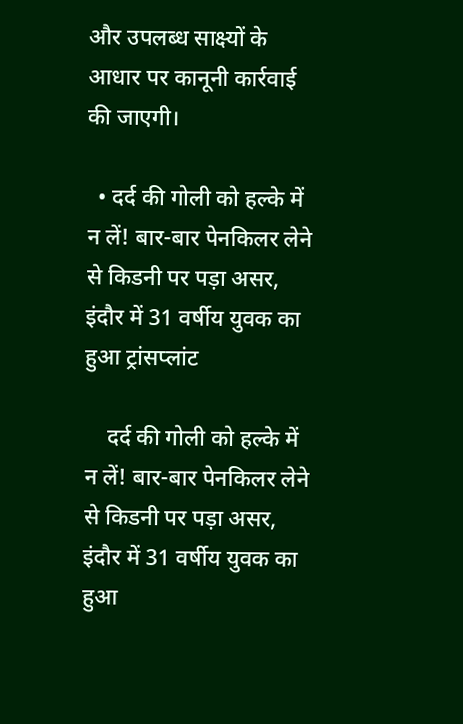और उपलब्ध साक्ष्यों के आधार पर कानूनी कार्रवाई की जाएगी।

  • दर्द की गोली को हल्के में न लें! बार-बार पेनकिलर लेने से किडनी पर पड़ा असर, इंदौर में 31 वर्षीय युवक का हुआ ट्रांसप्लांट

    दर्द की गोली को हल्के में न लें! बार-बार पेनकिलर लेने से किडनी पर पड़ा असर, इंदौर में 31 वर्षीय युवक का हुआ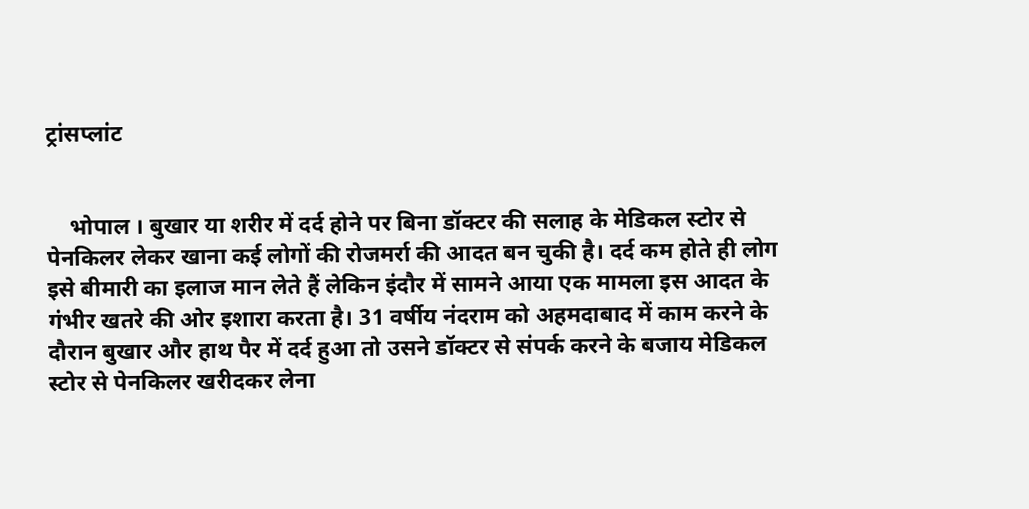ट्रांसप्लांट


    भोपाल । बुखार या शरीर में दर्द होने पर बिना डॉक्टर की सलाह के मेडिकल स्टोर से पेनकिलर लेकर खाना कई लोगों की रोजमर्रा की आदत बन चुकी है। दर्द कम होते ही लोग इसे बीमारी का इलाज मान लेते हैं लेकिन इंदौर में सामने आया एक मामला इस आदत के गंभीर खतरे की ओर इशारा करता है। 31 वर्षीय नंदराम को अहमदाबाद में काम करने के दौरान बुखार और हाथ पैर में दर्द हुआ तो उसने डॉक्टर से संपर्क करने के बजाय मेडिकल स्टोर से पेनकिलर खरीदकर लेना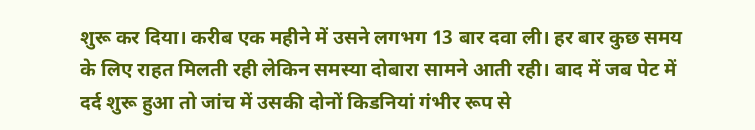शुरू कर दिया। करीब एक महीने में उसने लगभग 13 बार दवा ली। हर बार कुछ समय के लिए राहत मिलती रही लेकिन समस्या दोबारा सामने आती रही। बाद में जब पेट में दर्द शुरू हुआ तो जांच में उसकी दोनों किडनियां गंभीर रूप से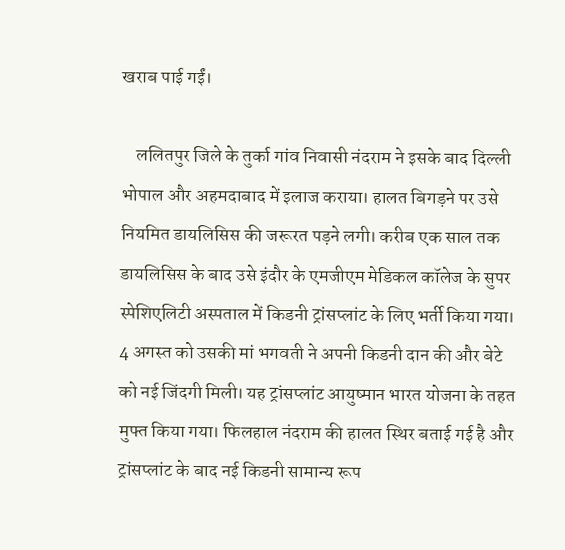खराब पाई गईं।

    ललितपुर जिले के तुर्का गांव निवासी नंदराम ने इसके बाद दिल्ली भोपाल और अहमदाबाद में इलाज कराया। हालत बिगड़ने पर उसे नियमित डायलिसिस की जरूरत पड़ने लगी। करीब एक साल तक डायलिसिस के बाद उसे इंदौर के एमजीएम मेडिकल कॉलेज के सुपर स्पेशिएलिटी अस्पताल में किडनी ट्रांसप्लांट के लिए भर्ती किया गया। 4 अगस्त को उसकी मां भगवती ने अपनी किडनी दान की और बेटे को नई जिंदगी मिली। यह ट्रांसप्लांट आयुष्मान भारत योजना के तहत मुफ्त किया गया। फिलहाल नंदराम की हालत स्थिर बताई गई है और ट्रांसप्लांट के बाद नई किडनी सामान्य रूप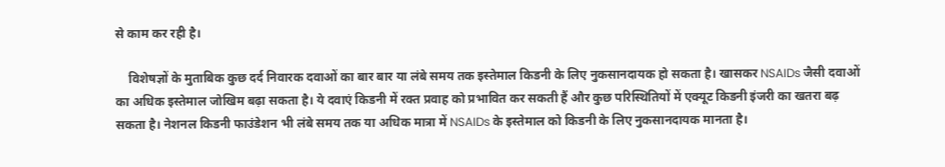से काम कर रही है।

    विशेषज्ञों के मुताबिक कुछ दर्द निवारक दवाओं का बार बार या लंबे समय तक इस्तेमाल किडनी के लिए नुकसानदायक हो सकता है। खासकर NSAIDs जैसी दवाओं का अधिक इस्तेमाल जोखिम बढ़ा सकता है। ये दवाएं किडनी में रक्त प्रवाह को प्रभावित कर सकती हैं और कुछ परिस्थितियों में एक्यूट किडनी इंजरी का खतरा बढ़ सकता है। नेशनल किडनी फाउंडेशन भी लंबे समय तक या अधिक मात्रा में NSAIDs के इस्तेमाल को किडनी के लिए नुकसानदायक मानता है।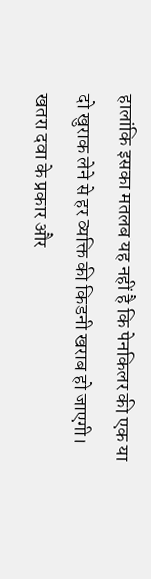हालांकि इसका मतलब यह नहीं है कि पेनकिलर की एक या दो खुराक लेने से हर व्यक्ति की किडनी खराब हो जाएगी। खतरा दवा के प्रकार और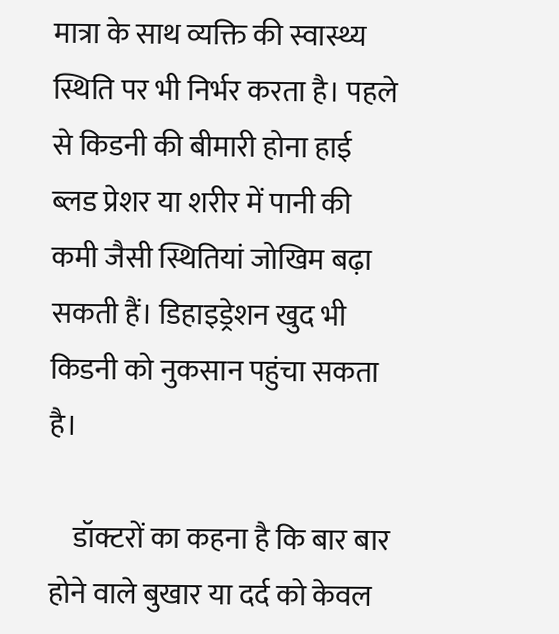मात्रा के साथ व्यक्ति की स्वास्थ्य स्थिति पर भी निर्भर करता है। पहले से किडनी की बीमारी होना हाई ब्लड प्रेशर या शरीर में पानी की कमी जैसी स्थितियां जोखिम बढ़ा सकती हैं। डिहाइड्रेशन खुद भी किडनी को नुकसान पहुंचा सकता है।

    डॉक्टरों का कहना है कि बार बार होने वाले बुखार या दर्द को केवल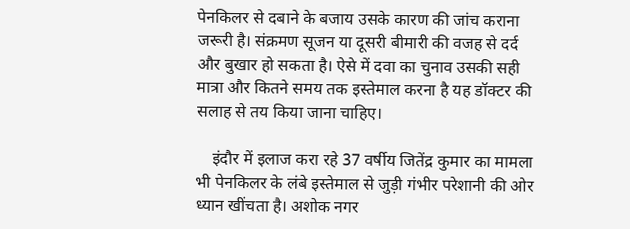पेनकिलर से दबाने के बजाय उसके कारण की जांच कराना जरूरी है। संक्रमण सूजन या दूसरी बीमारी की वजह से दर्द और बुखार हो सकता है। ऐसे में दवा का चुनाव उसकी सही मात्रा और कितने समय तक इस्तेमाल करना है यह डॉक्टर की सलाह से तय किया जाना चाहिए।

    इंदौर में इलाज करा रहे 37 वर्षीय जितेंद्र कुमार का मामला भी पेनकिलर के लंबे इस्तेमाल से जुड़ी गंभीर परेशानी की ओर ध्यान खींचता है। अशोक नगर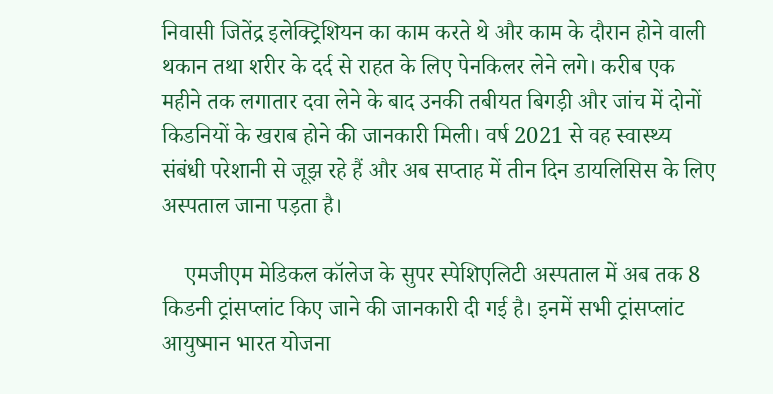निवासी जितेंद्र इलेक्ट्रिशियन का काम करते थे और काम के दौरान होने वाली थकान तथा शरीर के दर्द से राहत के लिए पेनकिलर लेने लगे। करीब एक महीने तक लगातार दवा लेने के बाद उनकी तबीयत बिगड़ी और जांच में दोनों किडनियों के खराब होने की जानकारी मिली। वर्ष 2021 से वह स्वास्थ्य संबंधी परेशानी से जूझ रहे हैं और अब सप्ताह में तीन दिन डायलिसिस के लिए अस्पताल जाना पड़ता है।

    एमजीएम मेडिकल कॉलेज के सुपर स्पेशिएलिटी अस्पताल में अब तक 8 किडनी ट्रांसप्लांट किए जाने की जानकारी दी गई है। इनमें सभी ट्रांसप्लांट आयुष्मान भारत योजना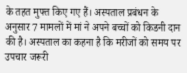के तहत मुफ्त किए गए हैं। अस्पताल प्रबंधन के अनुसार 7 मामलों में मां ने अपने बच्चों को किडनी दान की है। अस्पताल का कहना है कि मरीजों को समय पर उपचार जरूरी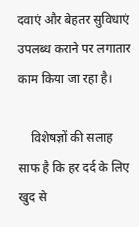दवाएं और बेहतर सुविधाएं उपलब्ध कराने पर लगातार काम किया जा रहा है।

    विशेषज्ञों की सलाह साफ है कि हर दर्द के लिए खुद से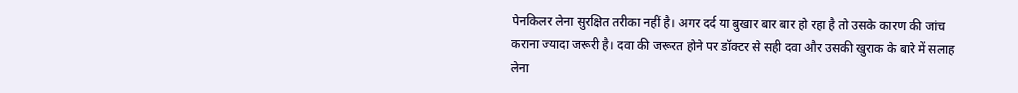पेनकिलर लेना सुरक्षित तरीका नहीं है। अगर दर्द या बुखार बार बार हो रहा है तो उसके कारण की जांच कराना ज्यादा जरूरी है। दवा की जरूरत होने पर डॉक्टर से सही दवा और उसकी खुराक के बारे में सलाह लेना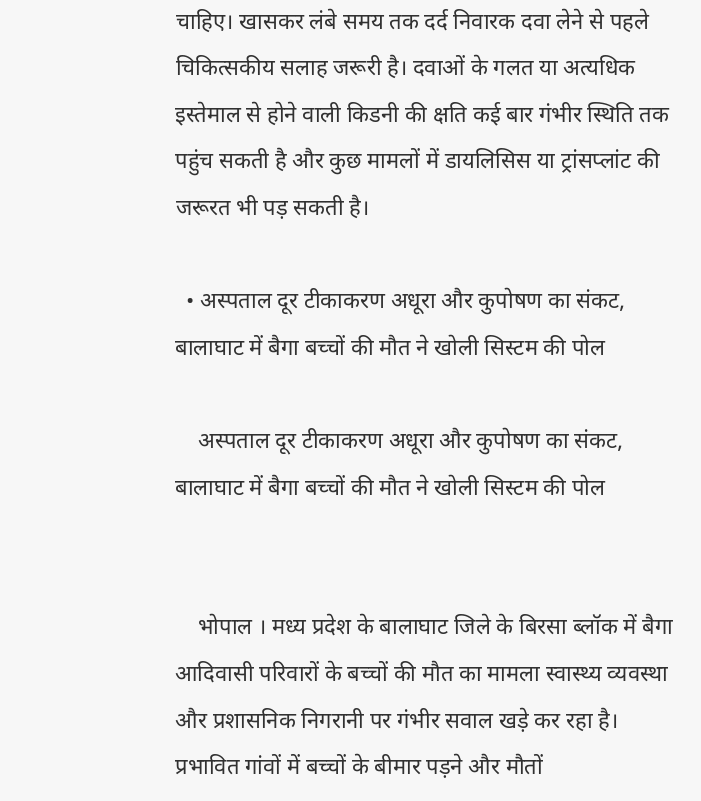चाहिए। खासकर लंबे समय तक दर्द निवारक दवा लेने से पहले चिकित्सकीय सलाह जरूरी है। दवाओं के गलत या अत्यधिक इस्तेमाल से होने वाली किडनी की क्षति कई बार गंभीर स्थिति तक पहुंच सकती है और कुछ मामलों में डायलिसिस या ट्रांसप्लांट की जरूरत भी पड़ सकती है।

  • अस्पताल दूर टीकाकरण अधूरा और कुपोषण का संकट, बालाघाट में बैगा बच्चों की मौत ने खोली सिस्टम की पोल

    अस्पताल दूर टीकाकरण अधूरा और कुपोषण का संकट, बालाघाट में बैगा बच्चों की मौत ने खोली सिस्टम की पोल


    भोपाल । मध्य प्रदेश के बालाघाट जिले के बिरसा ब्लॉक में बैगा आदिवासी परिवारों के बच्चों की मौत का मामला स्वास्थ्य व्यवस्था और प्रशासनिक निगरानी पर गंभीर सवाल खड़े कर रहा है। प्रभावित गांवों में बच्चों के बीमार पड़ने और मौतों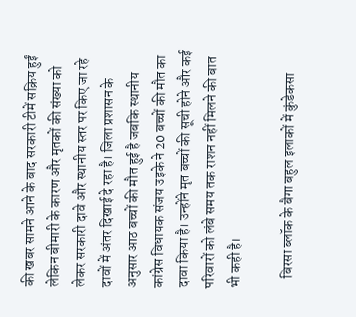की खबर सामने आने के बाद सरकारी टीमें सक्रिय हुईं लेकिन बीमारी के कारण और मृतकों की संख्या को लेकर सरकारी दावे और स्थानीय स्तर पर किए जा रहे दावों में अंतर दिखाई दे रहा है। जिला प्रशासन के अनुसार आठ बच्चों की मौत हुई है जबकि स्थानीय कांग्रेस विधायक संजय उइके ने 20 बच्चों की मौत का दावा किया है। उन्होंने मृत बच्चों की सूची होने और कई परिवारों को लंबे समय तक राशन नहीं मिलने की बात भी कही है।

    बिरसा ब्लॉक के बैगा बहुल इलाकों में कुंडेकसा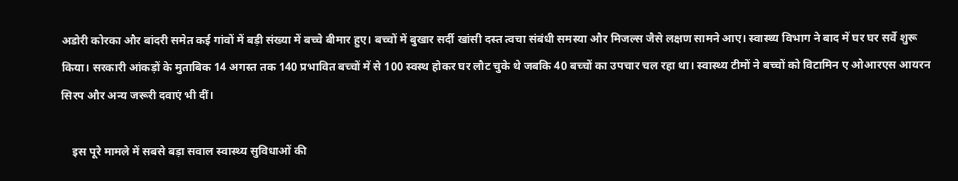अडोरी कोरका और बांदरी समेत कई गांवों में बड़ी संख्या में बच्चे बीमार हुए। बच्चों में बुखार सर्दी खांसी दस्त त्वचा संबंधी समस्या और मिजल्स जैसे लक्षण सामने आए। स्वास्थ्य विभाग ने बाद में घर घर सर्वे शुरू किया। सरकारी आंकड़ों के मुताबिक 14 अगस्त तक 140 प्रभावित बच्चों में से 100 स्वस्थ होकर घर लौट चुके थे जबकि 40 बच्चों का उपचार चल रहा था। स्वास्थ्य टीमों ने बच्चों को विटामिन ए ओआरएस आयरन सिरप और अन्य जरूरी दवाएं भी दीं।

    इस पूरे मामले में सबसे बड़ा सवाल स्वास्थ्य सुविधाओं की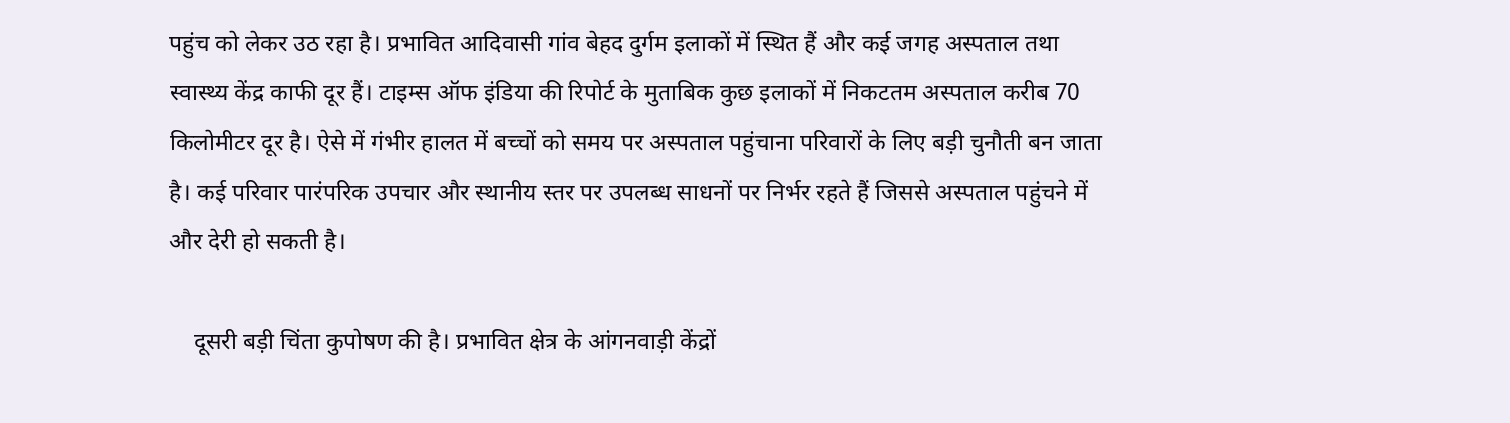पहुंच को लेकर उठ रहा है। प्रभावित आदिवासी गांव बेहद दुर्गम इलाकों में स्थित हैं और कई जगह अस्पताल तथा स्वास्थ्य केंद्र काफी दूर हैं। टाइम्स ऑफ इंडिया की रिपोर्ट के मुताबिक कुछ इलाकों में निकटतम अस्पताल करीब 70 किलोमीटर दूर है। ऐसे में गंभीर हालत में बच्चों को समय पर अस्पताल पहुंचाना परिवारों के लिए बड़ी चुनौती बन जाता है। कई परिवार पारंपरिक उपचार और स्थानीय स्तर पर उपलब्ध साधनों पर निर्भर रहते हैं जिससे अस्पताल पहुंचने में और देरी हो सकती है।

    दूसरी बड़ी चिंता कुपोषण की है। प्रभावित क्षेत्र के आंगनवाड़ी केंद्रों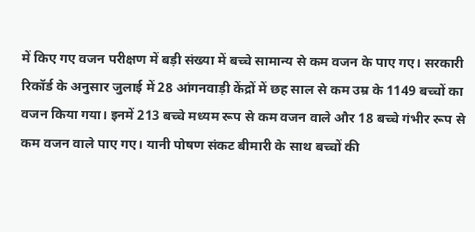में किए गए वजन परीक्षण में बड़ी संख्या में बच्चे सामान्य से कम वजन के पाए गए। सरकारी रिकॉर्ड के अनुसार जुलाई में 28 आंगनवाड़ी केंद्रों में छह साल से कम उम्र के 1149 बच्चों का वजन किया गया। इनमें 213 बच्चे मध्यम रूप से कम वजन वाले और 18 बच्चे गंभीर रूप से कम वजन वाले पाए गए। यानी पोषण संकट बीमारी के साथ बच्चों की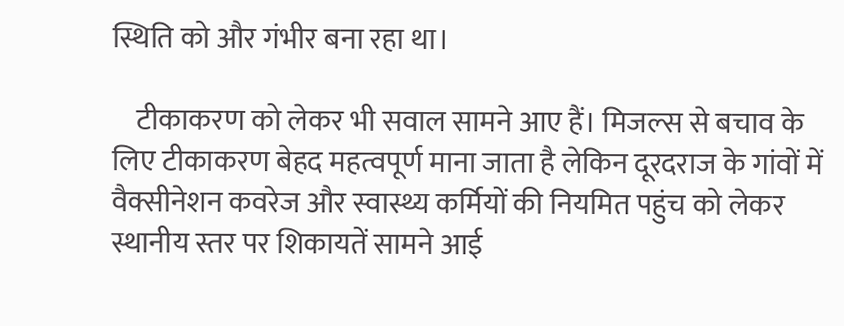स्थिति को और गंभीर बना रहा था।

    टीकाकरण को लेकर भी सवाल सामने आए हैं। मिजल्स से बचाव के लिए टीकाकरण बेहद महत्वपूर्ण माना जाता है लेकिन दूरदराज के गांवों में वैक्सीनेशन कवरेज और स्वास्थ्य कर्मियों की नियमित पहुंच को लेकर स्थानीय स्तर पर शिकायतें सामने आई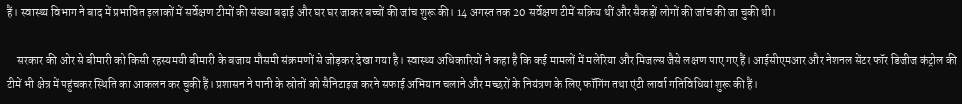हैं। स्वास्थ्य विभाग ने बाद में प्रभावित इलाकों में सर्वेक्षण टीमों की संख्या बढ़ाई और घर घर जाकर बच्चों की जांच शुरू की। 14 अगस्त तक 20 सर्वेक्षण टीमें सक्रिय थीं और सैकड़ों लोगों की जांच की जा चुकी थी।

    सरकार की ओर से बीमारी को किसी रहस्यमयी बीमारी के बजाय मौसमी संक्रमणों से जोड़कर देखा गया है। स्वास्थ्य अधिकारियों ने कहा है कि कई मामलों में मलेरिया और मिजल्स जैसे लक्षण पाए गए हैं। आईसीएमआर और नेशनल सेंटर फॉर डिजीज कंट्रोल की टीमें भी क्षेत्र में पहुंचकर स्थिति का आकलन कर चुकी हैं। प्रशासन ने पानी के स्रोतों को सैनिटाइज करने सफाई अभियान चलाने और मच्छरों के नियंत्रण के लिए फॉगिंग तथा एंटी लार्वा गतिविधियां शुरू की हैं।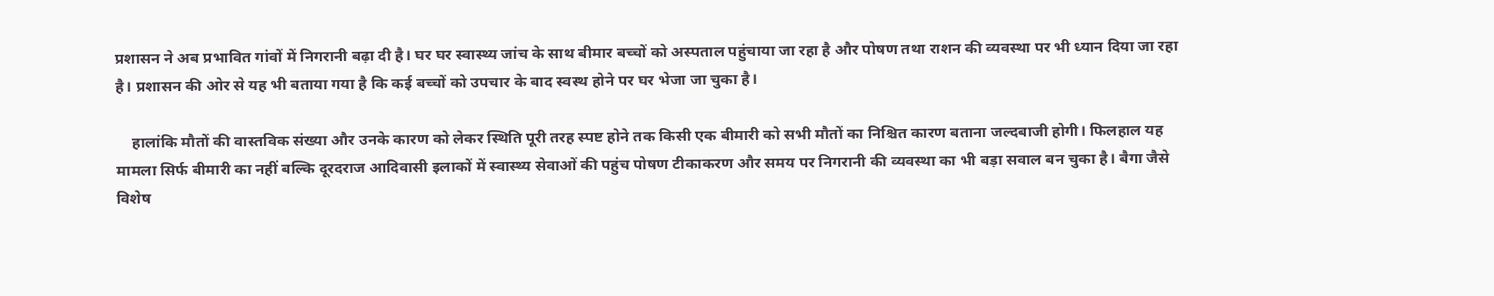प्रशासन ने अब प्रभावित गांवों में निगरानी बढ़ा दी है। घर घर स्वास्थ्य जांच के साथ बीमार बच्चों को अस्पताल पहुंचाया जा रहा है और पोषण तथा राशन की व्यवस्था पर भी ध्यान दिया जा रहा है। प्रशासन की ओर से यह भी बताया गया है कि कई बच्चों को उपचार के बाद स्वस्थ होने पर घर भेजा जा चुका है।

    हालांकि मौतों की वास्तविक संख्या और उनके कारण को लेकर स्थिति पूरी तरह स्पष्ट होने तक किसी एक बीमारी को सभी मौतों का निश्चित कारण बताना जल्दबाजी होगी। फिलहाल यह मामला सिर्फ बीमारी का नहीं बल्कि दूरदराज आदिवासी इलाकों में स्वास्थ्य सेवाओं की पहुंच पोषण टीकाकरण और समय पर निगरानी की व्यवस्था का भी बड़ा सवाल बन चुका है। बैगा जैसे विशेष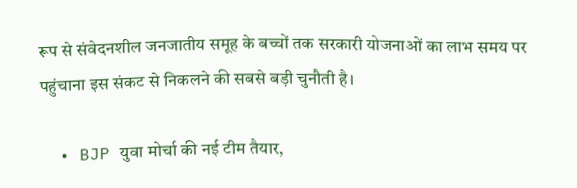रूप से संवेदनशील जनजातीय समूह के बच्चों तक सरकारी योजनाओं का लाभ समय पर पहुंचाना इस संकट से निकलने की सबसे बड़ी चुनौती है।

  • BJP युवा मोर्चा की नई टीम तैयार,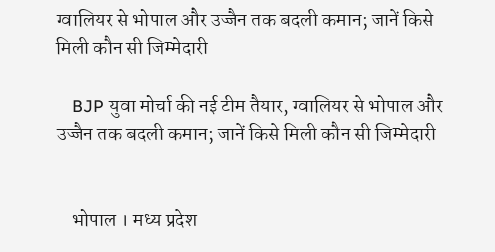ग्वालियर से भोपाल और उज्जैन तक बदली कमान; जानें किसे मिली कौन सी जिम्मेदारी

    BJP युवा मोर्चा की नई टीम तैयार, ग्वालियर से भोपाल और उज्जैन तक बदली कमान; जानें किसे मिली कौन सी जिम्मेदारी


    भोपाल । मध्य प्रदेश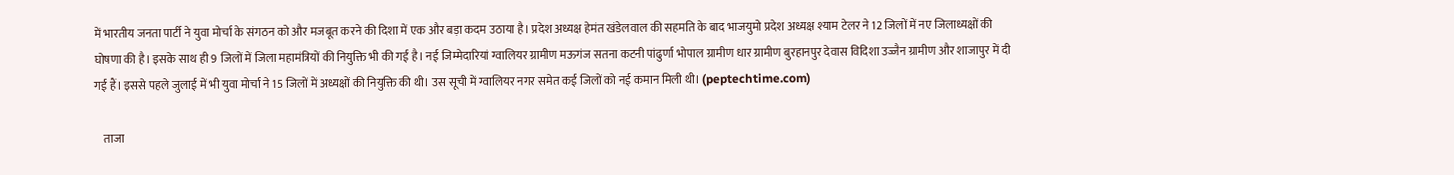में भारतीय जनता पार्टी ने युवा मोर्चा के संगठन को और मजबूत करने की दिशा में एक और बड़ा कदम उठाया है। प्रदेश अध्यक्ष हेमंत खंडेलवाल की सहमति के बाद भाजयुमो प्रदेश अध्यक्ष श्याम टेलर ने 12 जिलों में नए जिलाध्यक्षों की घोषणा की है। इसके साथ ही 9 जिलों में जिला महामंत्रियों की नियुक्ति भी की गई है। नई जिम्मेदारियां ग्वालियर ग्रामीण मऊगंज सतना कटनी पांढुर्णा भोपाल ग्रामीण धार ग्रामीण बुरहानपुर देवास विदिशा उज्जैन ग्रामीण और शाजापुर में दी गई हैं। इससे पहले जुलाई में भी युवा मोर्चा ने 15 जिलों में अध्यक्षों की नियुक्ति की थी। उस सूची में ग्वालियर नगर समेत कई जिलों को नई कमान मिली थी। (peptechtime.com)

    ताजा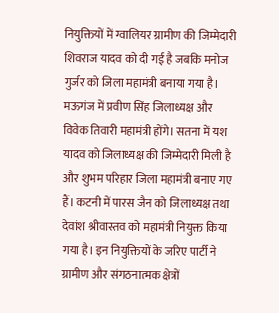नियुक्तियों में ग्वालियर ग्रामीण की जिम्मेदारी शिवराज यादव को दी गई है जबकि मनोज गुर्जर को जिला महामंत्री बनाया गया है। मऊगंज में प्रवीण सिंह जिलाध्यक्ष और विवेक तिवारी महामंत्री होंगे। सतना में यश यादव को जिलाध्यक्ष की जिम्मेदारी मिली है और शुभम परिहार जिला महामंत्री बनाए गए हैं। कटनी में पारस जैन को जिलाध्यक्ष तथा देवांश श्रीवास्तव को महामंत्री नियुक्त किया गया है। इन नियुक्तियों के जरिए पार्टी ने ग्रामीण और संगठनात्मक क्षेत्रों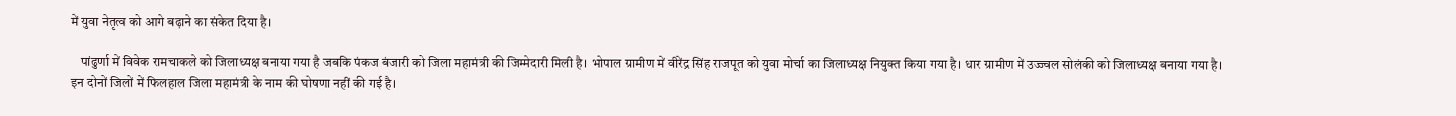में युवा नेतृत्व को आगे बढ़ाने का संकेत दिया है।

    पांढुर्णा में विवेक रामचाकले को जिलाध्यक्ष बनाया गया है जबकि पंकज बंजारी को जिला महामंत्री की जिम्मेदारी मिली है। भोपाल ग्रामीण में वीरेंद्र सिंह राजपूत को युवा मोर्चा का जिलाध्यक्ष नियुक्त किया गया है। धार ग्रामीण में उज्ज्वल सोलंकी को जिलाध्यक्ष बनाया गया है। इन दोनों जिलों में फिलहाल जिला महामंत्री के नाम की घोषणा नहीं की गई है।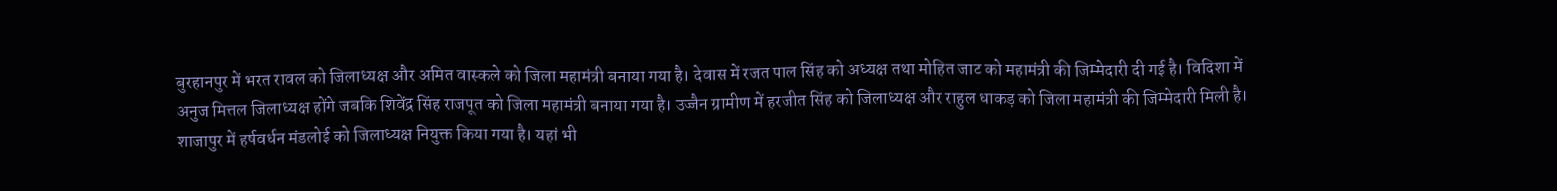बुरहानपुर में भरत रावल को जिलाध्यक्ष और अमित वास्कले को जिला महामंत्री बनाया गया है। देवास में रजत पाल सिंह को अध्यक्ष तथा मोहित जाट को महामंत्री की जिम्मेदारी दी गई है। विदिशा में अनुज मित्तल जिलाध्यक्ष होंगे जबकि शिवेंद्र सिंह राजपूत को जिला महामंत्री बनाया गया है। उज्जैन ग्रामीण में हरजीत सिंह को जिलाध्यक्ष और राहुल धाकड़ को जिला महामंत्री की जिम्मेदारी मिली है। शाजापुर में हर्षवर्धन मंडलोई को जिलाध्यक्ष नियुक्त किया गया है। यहां भी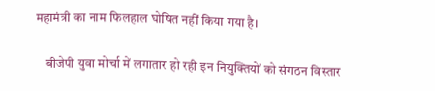महामंत्री का नाम फिलहाल घोषित नहीं किया गया है।

    बीजेपी युवा मोर्चा में लगातार हो रही इन नियुक्तियों को संगठन विस्तार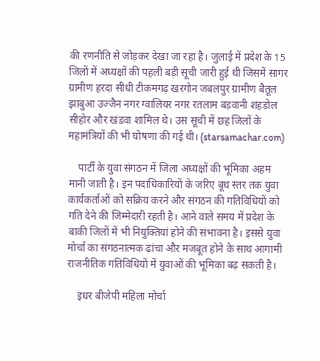की रणनीति से जोड़कर देखा जा रहा है। जुलाई में प्रदेश के 15 जिलों में अध्यक्षों की पहली बड़ी सूची जारी हुई थी जिसमें सागर ग्रामीण हरदा सीधी टीकमगढ़ खरगोन जबलपुर ग्रामीण बैतूल झाबुआ उज्जैन नगर ग्वालियर नगर रतलाम बड़वानी शहडोल सीहोर और खंडवा शामिल थे। उस सूची में छह जिलों के महामंत्रियों की भी घोषणा की गई थी। (starsamachar.com)

    पार्टी के युवा संगठन में जिला अध्यक्षों की भूमिका अहम मानी जाती है। इन पदाधिकारियों के जरिए बूथ स्तर तक युवा कार्यकर्ताओं को सक्रिय करने और संगठन की गतिविधियों को गति देने की जिम्मेदारी रहती है। आने वाले समय में प्रदेश के बाकी जिलों में भी नियुक्तियां होने की संभावना है। इससे युवा मोर्चा का संगठनात्मक ढांचा और मजबूत होने के साथ आगामी राजनीतिक गतिविधियों में युवाओं की भूमिका बढ़ सकती है।

    इधर बीजेपी महिला मोर्चा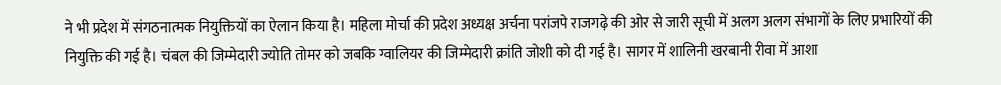ने भी प्रदेश में संगठनात्मक नियुक्तियों का ऐलान किया है। महिला मोर्चा की प्रदेश अध्यक्ष अर्चना परांजपे राजगढ़े की ओर से जारी सूची में अलग अलग संभागों के लिए प्रभारियों की नियुक्ति की गई है। चंबल की जिम्मेदारी ज्योति तोमर को जबकि ग्वालियर की जिम्मेदारी क्रांति जोशी को दी गई है। सागर में शालिनी खरबानी रीवा में आशा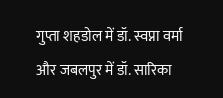गुप्ता शहडोल में डॉ. स्वप्ना वर्मा और जबलपुर में डॉ. सारिका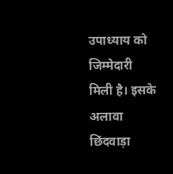उपाध्याय को जिम्मेदारी मिली है। इसके अलावा छिंदवाड़ा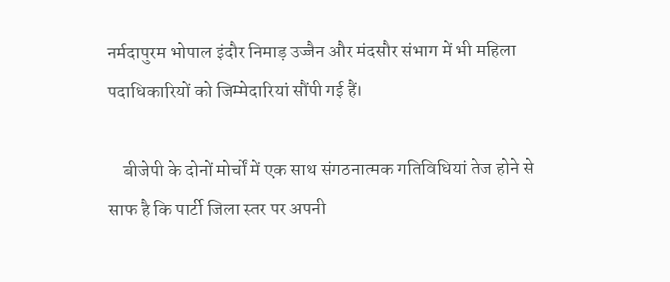नर्मदापुरम भोपाल इंदौर निमाड़ उज्जैन और मंदसौर संभाग में भी महिला पदाधिकारियों को जिम्मेदारियां सौंपी गई हैं।

    बीजेपी के दोनों मोर्चों में एक साथ संगठनात्मक गतिविधियां तेज होने से साफ है कि पार्टी जिला स्तर पर अपनी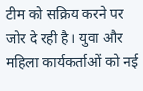टीम को सक्रिय करने पर जोर दे रही है। युवा और महिला कार्यकर्ताओं को नई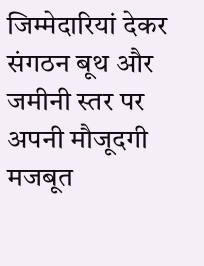जिम्मेदारियां देकर संगठन बूथ और जमीनी स्तर पर अपनी मौजूदगी मजबूत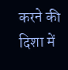करने की दिशा में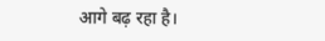आगे बढ़ रहा है।